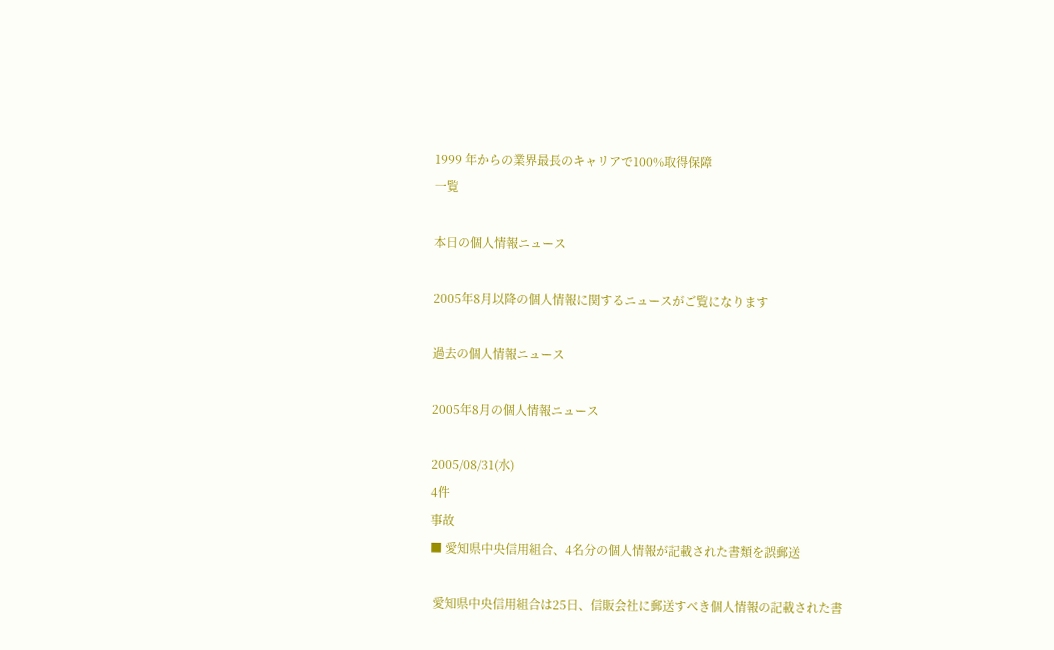1999 年からの業界最長のキャリアで100%取得保障
一覧

本日の個人情報ニュース

2005年8月以降の個人情報に関するニュースがご覧になります

過去の個人情報ニュース

2005年8月の個人情報ニュース

2005/08/31(水)
4件
事故
■ 愛知県中央信用組合、4名分の個人情報が記載された書類を誤郵送

 愛知県中央信用組合は25日、信販会社に郵送すべき個人情報の記載された書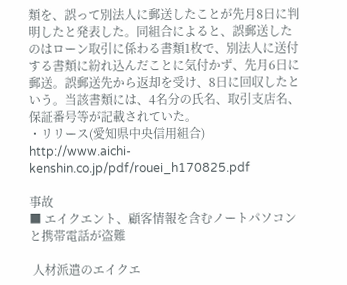類を、誤って別法人に郵送したことが先月8日に判明したと発表した。同組合によると、誤郵送したのはローン取引に係わる書類1枚で、別法人に送付する書類に紛れ込んだことに気付かず、先月6日に郵送。誤郵送先から返却を受け、8日に回収したという。当該書類には、4名分の氏名、取引支店名、保証番号等が記載されていた。
・リリース(愛知県中央信用組合)
http://www.aichi-kenshin.co.jp/pdf/rouei_h170825.pdf

事故
■ エイクエント、顧客情報を含むノートパソコンと携帯電話が盗難

 人材派遣のエイクエ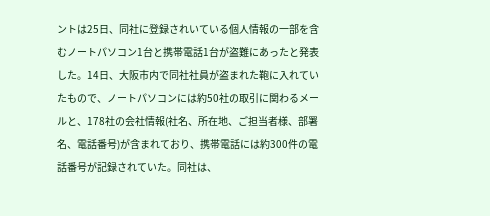ントは25日、同社に登録されいている個人情報の一部を含むノートパソコン1台と携帯電話1台が盗難にあったと発表した。14日、大阪市内で同社社員が盗まれた鞄に入れていたもので、ノートパソコンには約50社の取引に関わるメールと、178社の会社情報(社名、所在地、ご担当者様、部署名、電話番号)が含まれており、携帯電話には約300件の電話番号が記録されていた。同社は、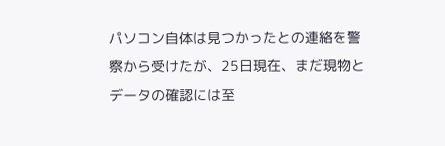パソコン自体は見つかったとの連絡を警察から受けたが、25日現在、まだ現物とデータの確認には至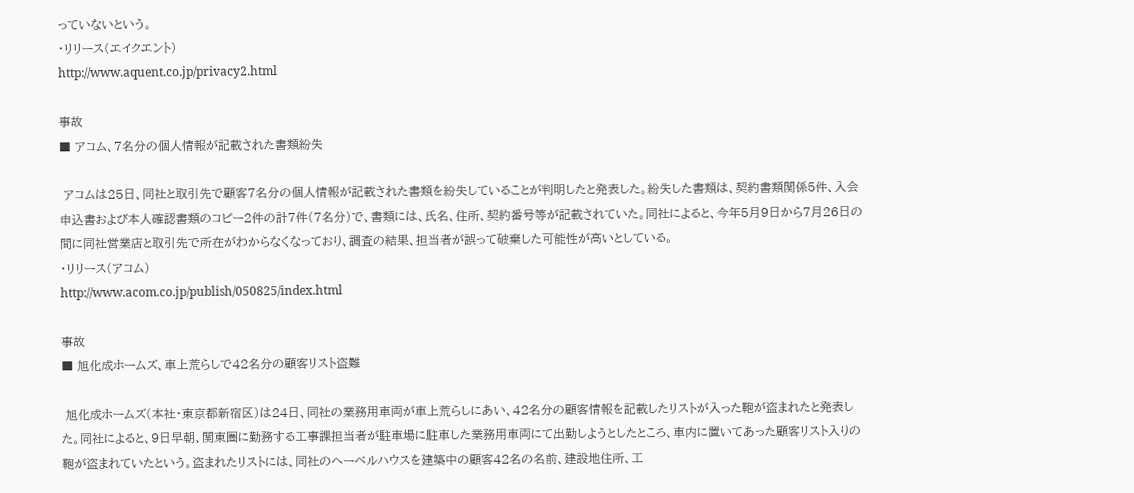っていないという。
・リリース(エイクエント)
http://www.aquent.co.jp/privacy2.html

事故
■ アコム、7名分の個人情報が記載された書類紛失

 アコムは25日、同社と取引先で顧客7名分の個人情報が記載された書類を紛失していることが判明したと発表した。紛失した書類は、契約書類関係5件、入会申込書および本人確認書類のコピー2件の計7件(7名分)で、書類には、氏名、住所、契約番号等が記載されていた。同社によると、今年5月9日から7月26日の間に同社営業店と取引先で所在がわからなくなっており、調査の結果、担当者が誤って破棄した可能性が高いとしている。
・リリース(アコム)
http://www.acom.co.jp/publish/050825/index.html

事故
■ 旭化成ホームズ、車上荒らしで42名分の顧客リスト盗難

 旭化成ホームズ(本社・東京都新宿区)は24日、同社の業務用車両が車上荒らしにあい、42名分の顧客情報を記載したリストが入った鞄が盗まれたと発表した。同社によると、9日早朝、関東圏に勤務する工事課担当者が駐車場に駐車した業務用車両にて出勤しようとしたところ、車内に置いてあった顧客リスト入りの鞄が盗まれていたという。盗まれたリストには、同社のヘーベルハウスを建築中の顧客42名の名前、建設地住所、工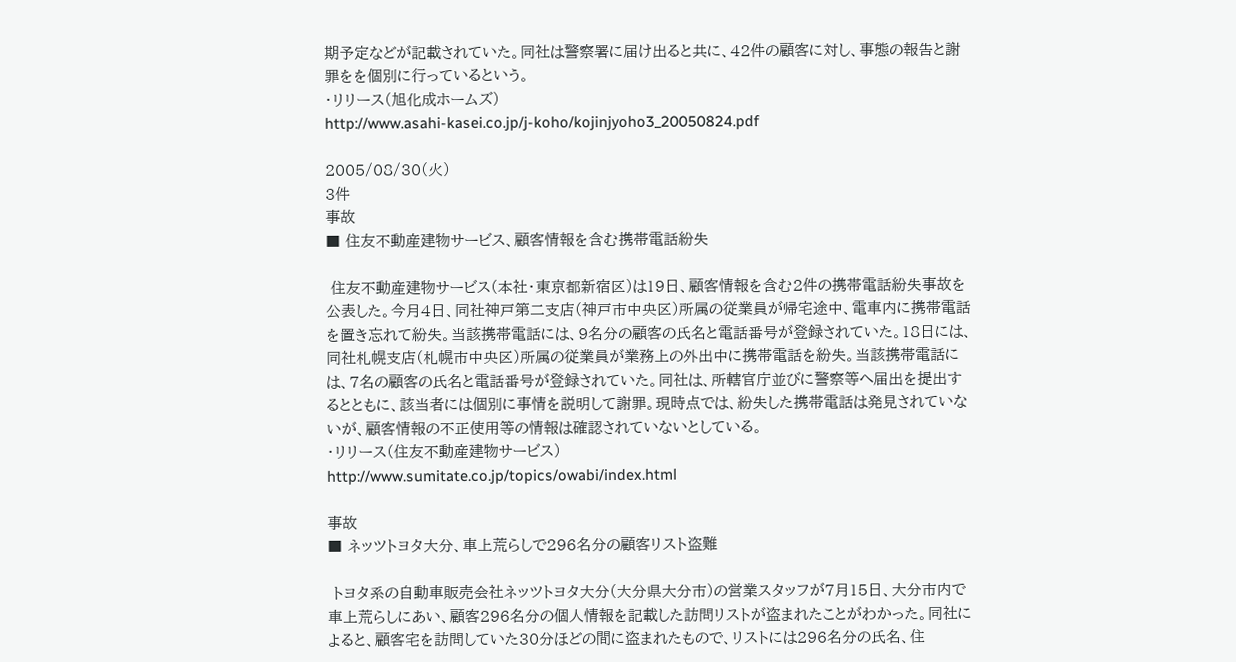期予定などが記載されていた。同社は警察署に届け出ると共に、42件の顧客に対し、事態の報告と謝罪をを個別に行っているという。
・リリース(旭化成ホームズ)
http://www.asahi-kasei.co.jp/j-koho/kojinjyoho3_20050824.pdf

2005/08/30(火)
3件
事故
■ 住友不動産建物サービス、顧客情報を含む携帯電話紛失

 住友不動産建物サービス(本社・東京都新宿区)は19日、顧客情報を含む2件の携帯電話紛失事故を公表した。今月4日、同社神戸第二支店(神戸市中央区)所属の従業員が帰宅途中、電車内に携帯電話を置き忘れて紛失。当該携帯電話には、9名分の顧客の氏名と電話番号が登録されていた。18日には、同社札幌支店(札幌市中央区)所属の従業員が業務上の外出中に携帯電話を紛失。当該携帯電話には、7名の顧客の氏名と電話番号が登録されていた。同社は、所轄官庁並びに警察等へ届出を提出するとともに、該当者には個別に事情を説明して謝罪。現時点では、紛失した携帯電話は発見されていないが、顧客情報の不正使用等の情報は確認されていないとしている。
・リリース(住友不動産建物サービス)
http://www.sumitate.co.jp/topics/owabi/index.html

事故
■ ネッツトヨタ大分、車上荒らしで296名分の顧客リスト盗難

 トヨタ系の自動車販売会社ネッツトヨタ大分(大分県大分市)の営業スタッフが7月15日、大分市内で車上荒らしにあい、顧客296名分の個人情報を記載した訪問リストが盗まれたことがわかった。同社によると、顧客宅を訪問していた30分ほどの間に盗まれたもので、リストには296名分の氏名、住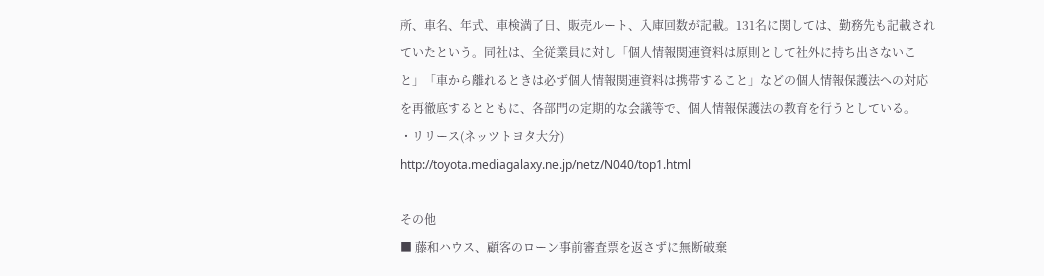所、車名、年式、車検満了日、販売ルート、入庫回数が記載。131名に関しては、勤務先も記載されていたという。同社は、全従業員に対し「個人情報関連資料は原則として社外に持ち出さないこと」「車から離れるときは必ず個人情報関連資料は携帯すること」などの個人情報保護法への対応を再徹底するとともに、各部門の定期的な会議等で、個人情報保護法の教育を行うとしている。
・リリース(ネッツトヨタ大分)
http://toyota.mediagalaxy.ne.jp/netz/N040/top1.html

その他
■ 藤和ハウス、顧客のローン事前審査票を返さずに無断破棄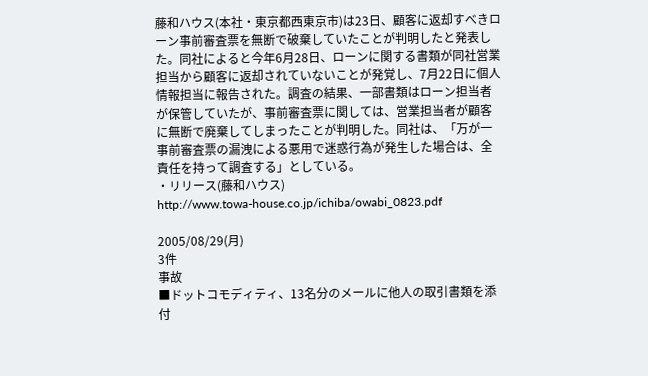藤和ハウス(本社・東京都西東京市)は23日、顧客に返却すべきローン事前審査票を無断で破棄していたことが判明したと発表した。同社によると今年6月28日、ローンに関する書類が同社営業担当から顧客に返却されていないことが発覚し、7月22日に個人情報担当に報告された。調査の結果、一部書類はローン担当者が保管していたが、事前審査票に関しては、営業担当者が顧客に無断で廃棄してしまったことが判明した。同社は、「万が一事前審査票の漏洩による悪用で迷惑行為が発生した場合は、全責任を持って調査する」としている。
・リリース(藤和ハウス)
http://www.towa-house.co.jp/ichiba/owabi_0823.pdf

2005/08/29(月)
3件
事故
■ドットコモディティ、13名分のメールに他人の取引書類を添付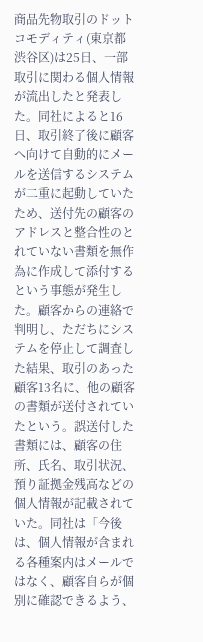商品先物取引のドットコモディティ(東京都渋谷区)は25日、一部取引に関わる個人情報が流出したと発表した。同社によると16日、取引終了後に顧客へ向けて自動的にメールを送信するシステムが二重に起動していたため、送付先の顧客のアドレスと整合性のとれていない書類を無作為に作成して添付するという事態が発生した。顧客からの連絡で判明し、ただちにシステムを停止して調査した結果、取引のあった顧客13名に、他の顧客の書類が送付されていたという。誤送付した書類には、顧客の住所、氏名、取引状況、預り証拠金残高などの個人情報が記載されていた。同社は「今後は、個人情報が含まれる各種案内はメールではなく、顧客自らが個別に確認できるよう、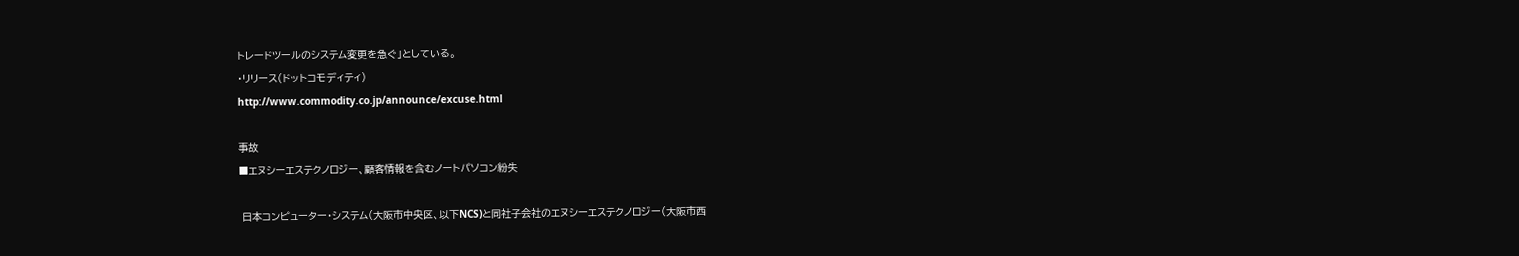トレードツールのシステム変更を急ぐ」としている。
・リリース(ドットコモディティ)
http://www.commodity.co.jp/announce/excuse.html

事故
■エヌシーエステクノロジー、顧客情報を含むノートパソコン紛失

 日本コンピューター・システム(大阪市中央区、以下NCS)と同社子会社のエヌシーエステクノロジー(大阪市西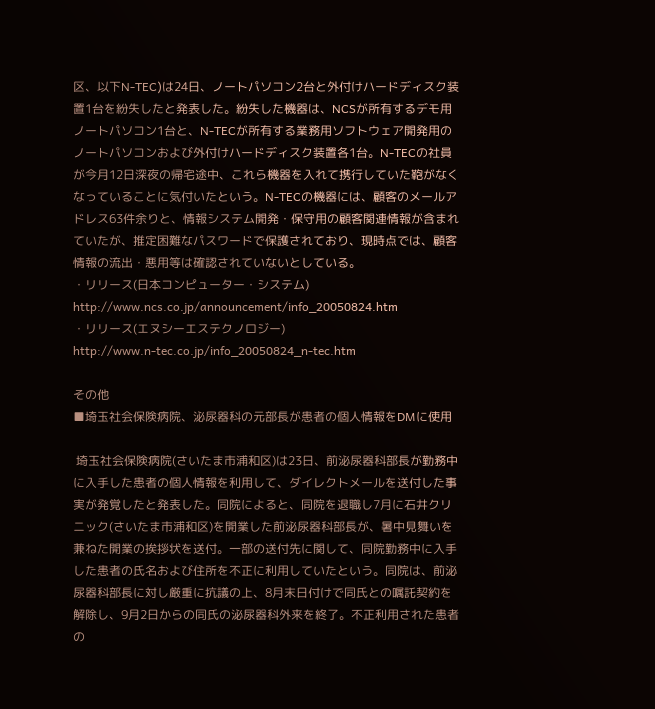区、以下N-TEC)は24日、ノートパソコン2台と外付けハードディスク装置1台を紛失したと発表した。紛失した機器は、NCSが所有するデモ用ノートパソコン1台と、N-TECが所有する業務用ソフトウェア開発用のノートパソコンおよび外付けハードディスク装置各1台。N-TECの社員が今月12日深夜の帰宅途中、これら機器を入れて携行していた鞄がなくなっていることに気付いたという。N-TECの機器には、顧客のメールアドレス63件余りと、情報システム開発・保守用の顧客関連情報が含まれていたが、推定困難なパスワードで保護されており、現時点では、顧客情報の流出・悪用等は確認されていないとしている。
・リリース(日本コンピューター・システム)
http://www.ncs.co.jp/announcement/info_20050824.htm
・リリース(エヌシーエステクノロジー)
http://www.n-tec.co.jp/info_20050824_n-tec.htm

その他
■埼玉社会保険病院、泌尿器科の元部長が患者の個人情報をDMに使用

 埼玉社会保険病院(さいたま市浦和区)は23日、前泌尿器科部長が勤務中に入手した患者の個人情報を利用して、ダイレクトメールを送付した事実が発覚したと発表した。同院によると、同院を退職し7月に石井クリニック(さいたま市浦和区)を開業した前泌尿器科部長が、暑中見舞いを兼ねた開業の挨拶状を送付。一部の送付先に関して、同院勤務中に入手した患者の氏名および住所を不正に利用していたという。同院は、前泌尿器科部長に対し厳重に抗議の上、8月末日付けで同氏との嘱託契約を解除し、9月2日からの同氏の泌尿器科外来を終了。不正利用された患者の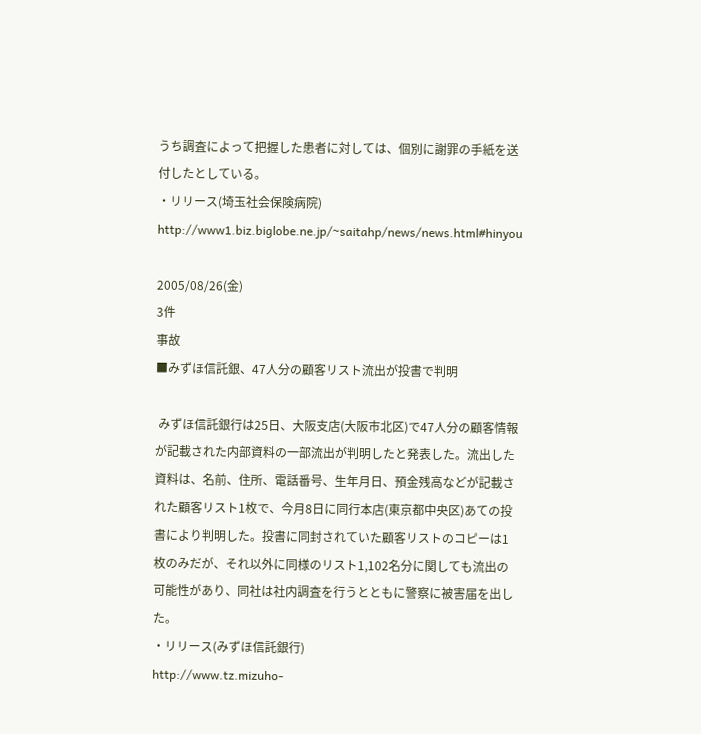うち調査によって把握した患者に対しては、個別に謝罪の手紙を送付したとしている。
・リリース(埼玉社会保険病院)
http://www1.biz.biglobe.ne.jp/~saitahp/news/news.html#hinyou

2005/08/26(金)
3件
事故
■みずほ信託銀、47人分の顧客リスト流出が投書で判明

 みずほ信託銀行は25日、大阪支店(大阪市北区)で47人分の顧客情報が記載された内部資料の一部流出が判明したと発表した。流出した資料は、名前、住所、電話番号、生年月日、預金残高などが記載された顧客リスト1枚で、今月8日に同行本店(東京都中央区)あての投書により判明した。投書に同封されていた顧客リストのコピーは1枚のみだが、それ以外に同様のリスト1,102名分に関しても流出の可能性があり、同社は社内調査を行うとともに警察に被害届を出した。
・リリース(みずほ信託銀行)
http://www.tz.mizuho-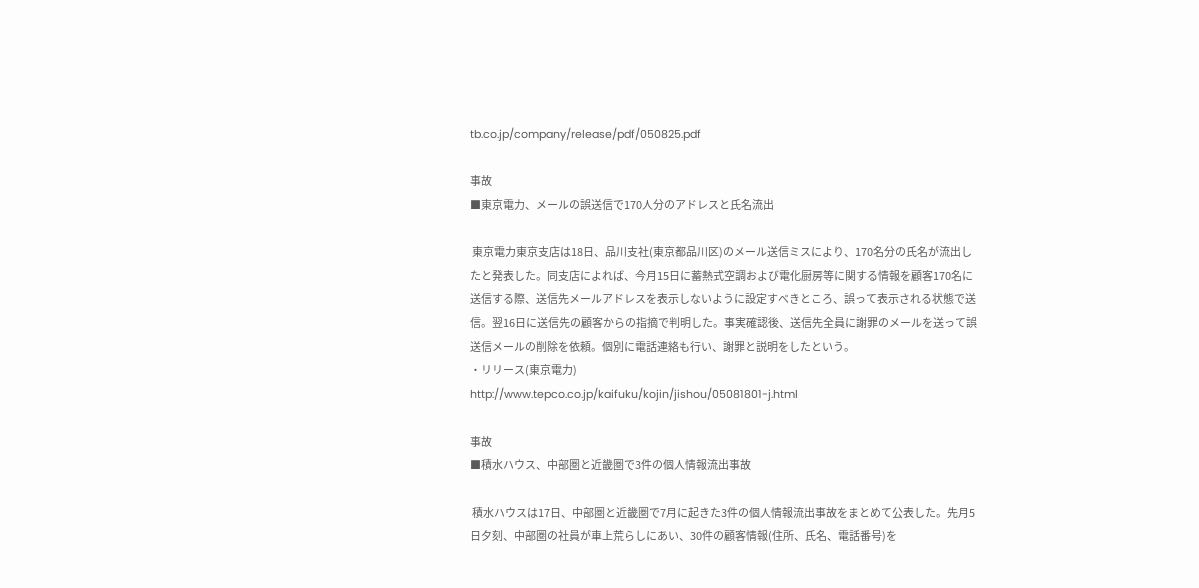tb.co.jp/company/release/pdf/050825.pdf

事故
■東京電力、メールの誤送信で170人分のアドレスと氏名流出

 東京電力東京支店は18日、品川支社(東京都品川区)のメール送信ミスにより、170名分の氏名が流出したと発表した。同支店によれば、今月15日に蓄熱式空調および電化厨房等に関する情報を顧客170名に送信する際、送信先メールアドレスを表示しないように設定すべきところ、誤って表示される状態で送信。翌16日に送信先の顧客からの指摘で判明した。事実確認後、送信先全員に謝罪のメールを送って誤送信メールの削除を依頼。個別に電話連絡も行い、謝罪と説明をしたという。
・リリース(東京電力)
http://www.tepco.co.jp/kaifuku/kojin/jishou/05081801-j.html

事故
■積水ハウス、中部圏と近畿圏で3件の個人情報流出事故

 積水ハウスは17日、中部圏と近畿圏で7月に起きた3件の個人情報流出事故をまとめて公表した。先月5日夕刻、中部圏の社員が車上荒らしにあい、30件の顧客情報(住所、氏名、電話番号)を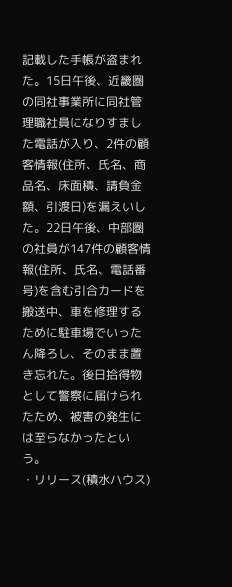記載した手帳が盗まれた。15日午後、近畿圏の同社事業所に同社管理職社員になりすました電話が入り、2件の顧客情報(住所、氏名、商品名、床面積、請負金額、引渡日)を漏えいした。22日午後、中部圏の社員が147件の顧客情報(住所、氏名、電話番号)を含む引合カードを搬送中、車を修理するために駐車場でいったん降ろし、そのまま置き忘れた。後日拾得物として警察に届けられたため、被害の発生には至らなかったという。
・リリース(積水ハウス)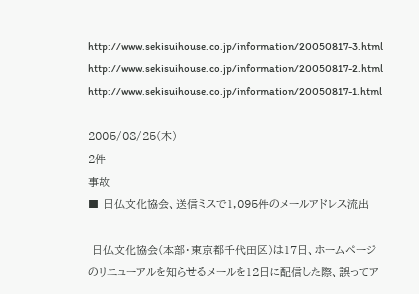http://www.sekisuihouse.co.jp/information/20050817-3.html
http://www.sekisuihouse.co.jp/information/20050817-2.html
http://www.sekisuihouse.co.jp/information/20050817-1.html

2005/08/25(木)
2件
事故
■ 日仏文化協会、送信ミスで1,095件のメールアドレス流出

 日仏文化協会(本部・東京都千代田区)は17日、ホームページのリニューアルを知らせるメールを12日に配信した際、誤ってア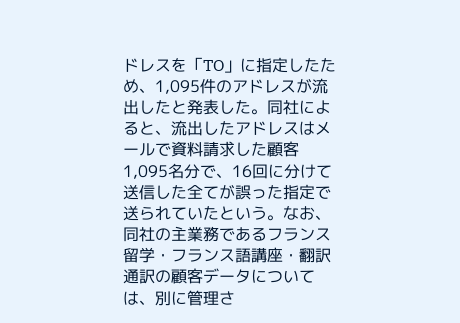ドレスを「TO」に指定したため、1,095件のアドレスが流出したと発表した。同社によると、流出したアドレスはメールで資料請求した顧客1,095名分で、16回に分けて送信した全てが誤った指定で送られていたという。なお、同社の主業務であるフランス留学・フランス語講座・翻訳通訳の顧客データについては、別に管理さ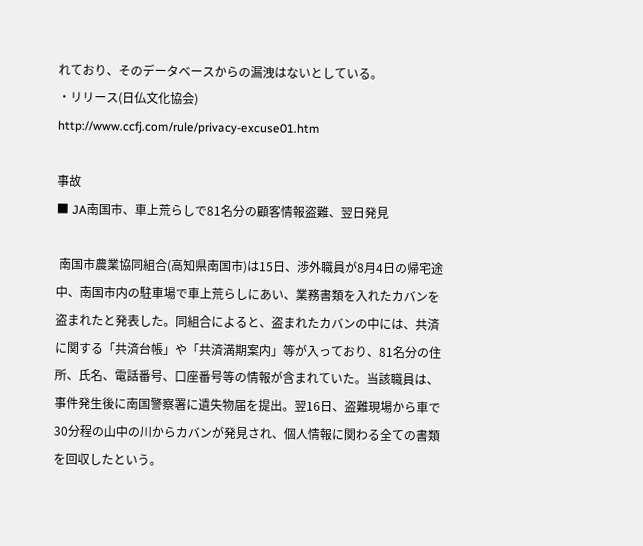れており、そのデータベースからの漏洩はないとしている。
・リリース(日仏文化協会)
http://www.ccfj.com/rule/privacy-excuse01.htm

事故
■ JA南国市、車上荒らしで81名分の顧客情報盗難、翌日発見

 南国市農業協同組合(高知県南国市)は15日、渉外職員が8月4日の帰宅途中、南国市内の駐車場で車上荒らしにあい、業務書類を入れたカバンを盗まれたと発表した。同組合によると、盗まれたカバンの中には、共済に関する「共済台帳」や「共済満期案内」等が入っており、81名分の住所、氏名、電話番号、口座番号等の情報が含まれていた。当該職員は、事件発生後に南国警察署に遺失物届を提出。翌16日、盗難現場から車で30分程の山中の川からカバンが発見され、個人情報に関わる全ての書類を回収したという。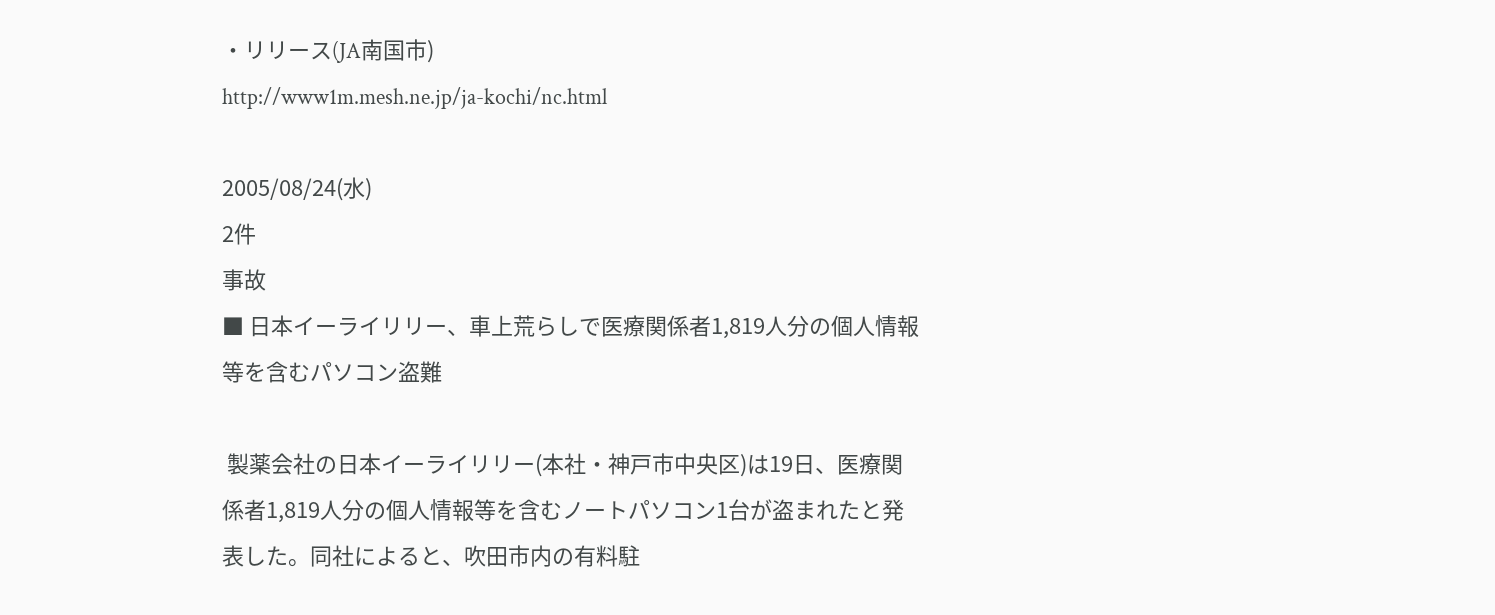・リリース(JA南国市)
http://www1m.mesh.ne.jp/ja-kochi/nc.html

2005/08/24(水)
2件
事故
■ 日本イーライリリー、車上荒らしで医療関係者1,819人分の個人情報等を含むパソコン盗難

 製薬会社の日本イーライリリー(本社・神戸市中央区)は19日、医療関係者1,819人分の個人情報等を含むノートパソコン1台が盗まれたと発表した。同社によると、吹田市内の有料駐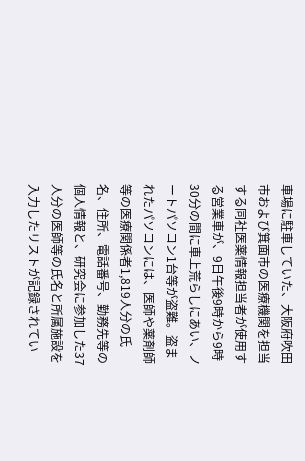車場に駐車していた、大阪府吹田市および箕面市の医療機関を担当する同社医薬情報担当者が使用する営業車が、9日午後9時から9時30分の間に車上荒らしにあい、ノートパソコン1台等が盗難。盗まれたパソコンには、医師や薬剤師等の医療関係者1,819人分の氏名、住所、電話番号、勤務先等の個人情報と、研究会に参加した37人分の医師等の氏名と所属施設を入力したリストが記録されてい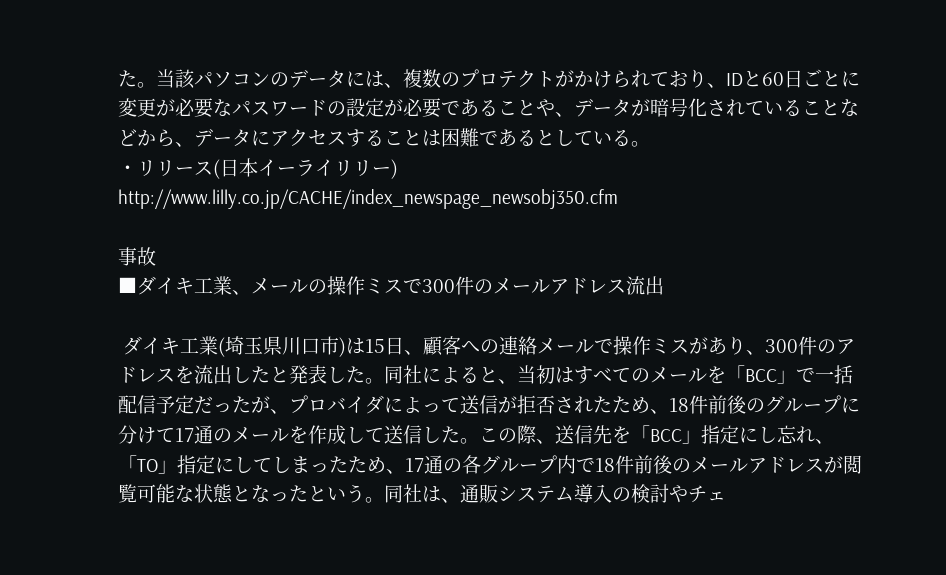た。当該パソコンのデータには、複数のプロテクトがかけられており、IDと60日ごとに変更が必要なパスワードの設定が必要であることや、データが暗号化されていることなどから、データにアクセスすることは困難であるとしている。
・リリース(日本イーライリリー)
http://www.lilly.co.jp/CACHE/index_newspage_newsobj350.cfm

事故
■ダイキ工業、メールの操作ミスで300件のメールアドレス流出

 ダイキ工業(埼玉県川口市)は15日、顧客への連絡メールで操作ミスがあり、300件のアドレスを流出したと発表した。同社によると、当初はすべてのメールを「BCC」で一括配信予定だったが、プロバイダによって送信が拒否されたため、18件前後のグループに分けて17通のメールを作成して送信した。この際、送信先を「BCC」指定にし忘れ、「TO」指定にしてしまったため、17通の各グループ内で18件前後のメールアドレスが閲覧可能な状態となったという。同社は、通販システム導入の検討やチェ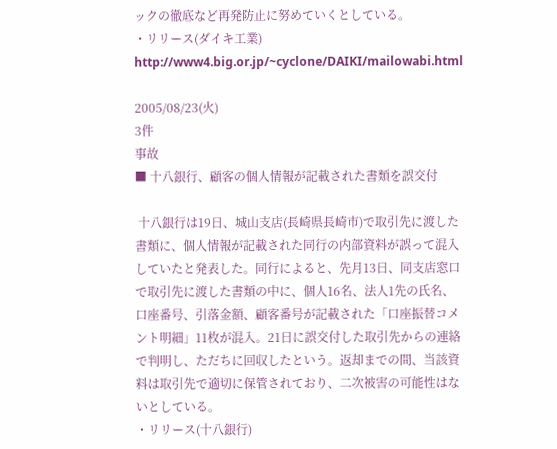ックの徹底など再発防止に努めていくとしている。
・リリース(ダイキ工業)
http://www4.big.or.jp/~cyclone/DAIKI/mailowabi.html

2005/08/23(火)
3件
事故
■ 十八銀行、顧客の個人情報が記載された書類を誤交付

 十八銀行は19日、城山支店(長崎県長崎市)で取引先に渡した書類に、個人情報が記載された同行の内部資料が誤って混入していたと発表した。同行によると、先月13日、同支店窓口で取引先に渡した書類の中に、個人16名、法人1先の氏名、口座番号、引落金額、顧客番号が記載された「口座振替コメント明細」11枚が混入。21日に誤交付した取引先からの連絡で判明し、ただちに回収したという。返却までの間、当該資料は取引先で適切に保管されており、二次被害の可能性はないとしている。
・リリース(十八銀行)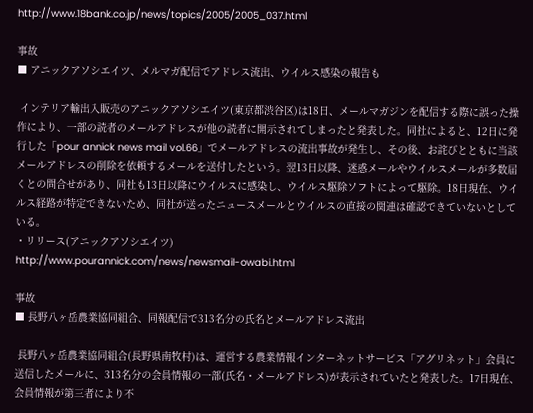http://www.18bank.co.jp/news/topics/2005/2005_037.html

事故
■ アニックアソシエイツ、メルマガ配信でアドレス流出、ウイルス感染の報告も

 インテリア輸出入販売のアニックアソシエイツ(東京都渋谷区)は18日、メールマガジンを配信する際に誤った操作により、一部の読者のメールアドレスが他の読者に開示されてしまったと発表した。同社によると、12日に発行した「pour annick news mail vol.66」でメールアドレスの流出事故が発生し、その後、お詫びとともに当該メールアドレスの削除を依頼するメールを送付したという。翌13日以降、迷惑メールやウイルスメールが多数届くとの問合せがあり、同社も13日以降にウイルスに感染し、ウイルス駆除ソフトによって駆除。18日現在、ウイルス経路が特定できないため、同社が送ったニュースメールとウイルスの直接の関連は確認できていないとしている。
・リリース(アニックアソシエイツ)
http://www.pourannick.com/news/newsmail-owabi.html

事故
■ 長野八ヶ岳農業協同組合、同報配信で313名分の氏名とメールアドレス流出

 長野八ヶ岳農業協同組合(長野県南牧村)は、運営する農業情報インターネットサービス「アグリネット」会員に送信したメールに、313名分の会員情報の一部(氏名・メールアドレス)が表示されていたと発表した。17日現在、会員情報が第三者により不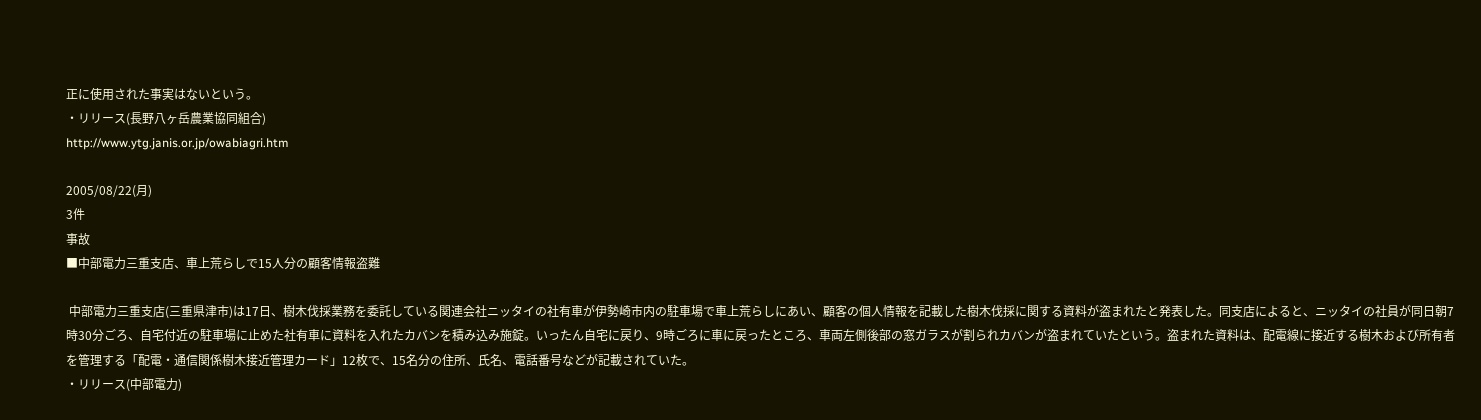正に使用された事実はないという。
・リリース(長野八ヶ岳農業協同組合)
http://www.ytg.janis.or.jp/owabiagri.htm

2005/08/22(月)
3件
事故
■中部電力三重支店、車上荒らしで15人分の顧客情報盗難

 中部電力三重支店(三重県津市)は17日、樹木伐採業務を委託している関連会社ニッタイの社有車が伊勢崎市内の駐車場で車上荒らしにあい、顧客の個人情報を記載した樹木伐採に関する資料が盗まれたと発表した。同支店によると、ニッタイの社員が同日朝7時30分ごろ、自宅付近の駐車場に止めた社有車に資料を入れたカバンを積み込み施錠。いったん自宅に戻り、9時ごろに車に戻ったところ、車両左側後部の窓ガラスが割られカバンが盗まれていたという。盗まれた資料は、配電線に接近する樹木および所有者を管理する「配電・通信関係樹木接近管理カード」12枚で、15名分の住所、氏名、電話番号などが記載されていた。
・リリース(中部電力)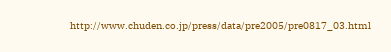http://www.chuden.co.jp/press/data/pre2005/pre0817_03.html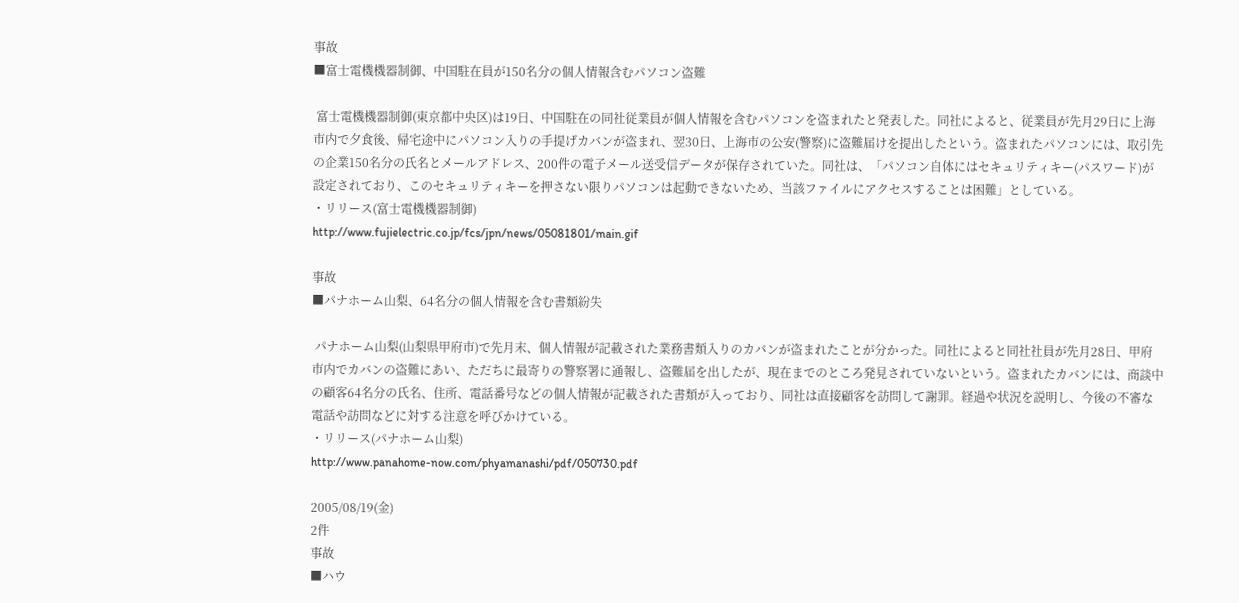事故
■富士電機機器制御、中国駐在員が150名分の個人情報含むパソコン盗難

 富士電機機器制御(東京都中央区)は19日、中国駐在の同社従業員が個人情報を含むパソコンを盗まれたと発表した。同社によると、従業員が先月29日に上海市内で夕食後、帰宅途中にパソコン入りの手提げカバンが盗まれ、翌30日、上海市の公安(警察)に盗難届けを提出したという。盗まれたパソコンには、取引先の企業150名分の氏名とメールアドレス、200件の電子メール送受信データが保存されていた。同社は、「パソコン自体にはセキュリティキー(パスワード)が設定されており、このセキュリティキーを押さない限りパソコンは起動できないため、当該ファイルにアクセスすることは困難」としている。
・リリース(富士電機機器制御)
http://www.fujielectric.co.jp/fcs/jpn/news/05081801/main.gif

事故
■パナホーム山梨、64名分の個人情報を含む書類紛失

 パナホーム山梨(山梨県甲府市)で先月末、個人情報が記載された業務書類入りのカバンが盗まれたことが分かった。同社によると同社社員が先月28日、甲府市内でカバンの盗難にあい、ただちに最寄りの警察署に通報し、盗難届を出したが、現在までのところ発見されていないという。盗まれたカバンには、商談中の顧客64名分の氏名、住所、電話番号などの個人情報が記載された書類が入っており、同社は直接顧客を訪問して謝罪。経過や状況を説明し、今後の不審な電話や訪問などに対する注意を呼びかけている。
・リリース(パナホーム山梨)
http://www.panahome-now.com/phyamanashi/pdf/050730.pdf

2005/08/19(金)
2件
事故
■ハウ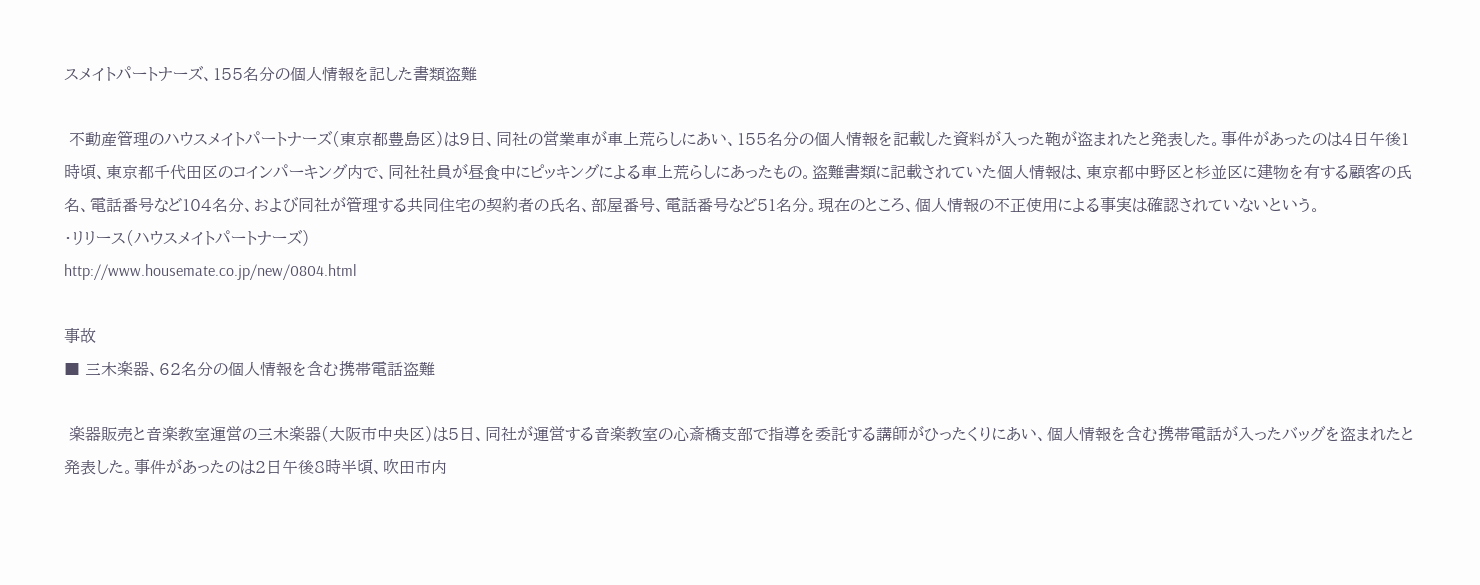スメイトパートナーズ、155名分の個人情報を記した書類盗難

 不動産管理のハウスメイトパートナーズ(東京都豊島区)は9日、同社の営業車が車上荒らしにあい、155名分の個人情報を記載した資料が入った鞄が盗まれたと発表した。事件があったのは4日午後1時頃、東京都千代田区のコインパーキング内で、同社社員が昼食中にピッキングによる車上荒らしにあったもの。盗難書類に記載されていた個人情報は、東京都中野区と杉並区に建物を有する顧客の氏名、電話番号など104名分、および同社が管理する共同住宅の契約者の氏名、部屋番号、電話番号など51名分。現在のところ、個人情報の不正使用による事実は確認されていないという。
・リリース(ハウスメイトパートナーズ)
http://www.housemate.co.jp/new/0804.html

事故
■ 三木楽器、62名分の個人情報を含む携帯電話盗難

 楽器販売と音楽教室運営の三木楽器(大阪市中央区)は5日、同社が運営する音楽教室の心斎橋支部で指導を委託する講師がひったくりにあい、個人情報を含む携帯電話が入ったバッグを盗まれたと発表した。事件があったのは2日午後8時半頃、吹田市内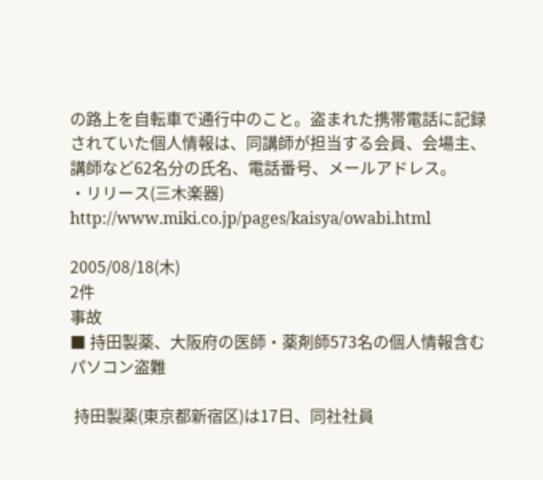の路上を自転車で通行中のこと。盗まれた携帯電話に記録されていた個人情報は、同講師が担当する会員、会場主、講師など62名分の氏名、電話番号、メールアドレス。
・リリース(三木楽器)
http://www.miki.co.jp/pages/kaisya/owabi.html

2005/08/18(木)
2件
事故
■ 持田製薬、大阪府の医師・薬剤師573名の個人情報含むパソコン盗難

 持田製薬(東京都新宿区)は17日、同社社員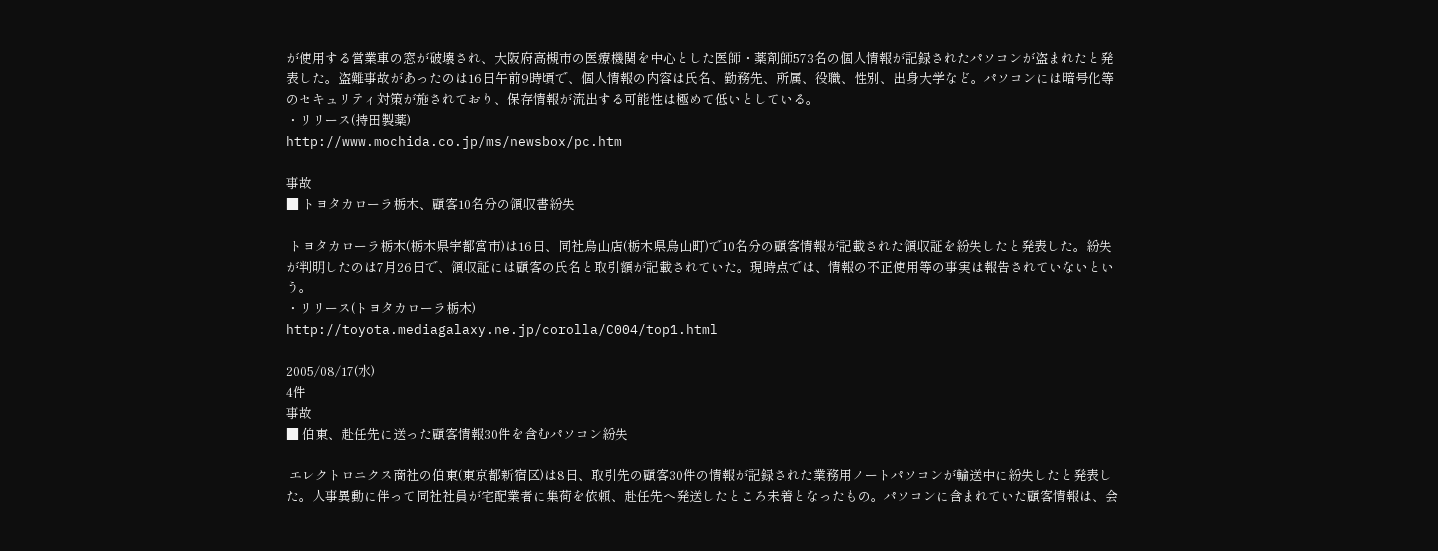が使用する営業車の窓が破壊され、大阪府高槻市の医療機関を中心とした医師・薬剤師573名の個人情報が記録されたパソコンが盗まれたと発表した。盗難事故があったのは16日午前9時頃で、個人情報の内容は氏名、勤務先、所属、役職、性別、出身大学など。パソコンには暗号化等のセキュリティ対策が施されており、保存情報が流出する可能性は極めて低いとしている。
・リリース(持田製薬)
http://www.mochida.co.jp/ms/newsbox/pc.htm

事故
■ トヨタカローラ栃木、顧客10名分の領収書紛失

 トヨタカローラ栃木(栃木県宇都宮市)は16日、同社烏山店(栃木県烏山町)で10名分の顧客情報が記載された領収証を紛失したと発表した。紛失が判明したのは7月26日で、領収証には顧客の氏名と取引額が記載されていた。現時点では、情報の不正使用等の事実は報告されていないという。
・リリース(トヨタカローラ栃木)
http://toyota.mediagalaxy.ne.jp/corolla/C004/top1.html

2005/08/17(水)
4件
事故
■ 伯東、赴任先に送った顧客情報30件を含むパソコン紛失

 エレクトロニクス商社の伯東(東京都新宿区)は8日、取引先の顧客30件の情報が記録された業務用ノートパソコンが輸送中に紛失したと発表した。人事異動に伴って同社社員が宅配業者に集荷を依頼、赴任先へ発送したところ未着となったもの。パソコンに含まれていた顧客情報は、会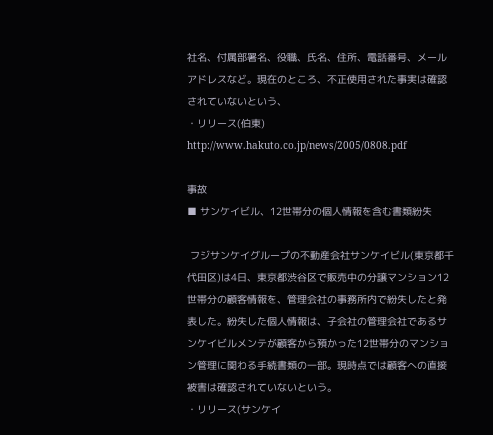社名、付属部署名、役職、氏名、住所、電話番号、メールアドレスなど。現在のところ、不正使用された事実は確認されていないという、
・リリース(伯東)
http://www.hakuto.co.jp/news/2005/0808.pdf

事故
■ サンケイビル、12世帯分の個人情報を含む書類紛失

 フジサンケイグループの不動産会社サンケイビル(東京都千代田区)は4日、東京都渋谷区で販売中の分譲マンション12世帯分の顧客情報を、管理会社の事務所内で紛失したと発表した。紛失した個人情報は、子会社の管理会社であるサンケイビルメンテが顧客から預かった12世帯分のマンション管理に関わる手続書類の一部。現時点では顧客への直接被害は確認されていないという。
・リリース(サンケイ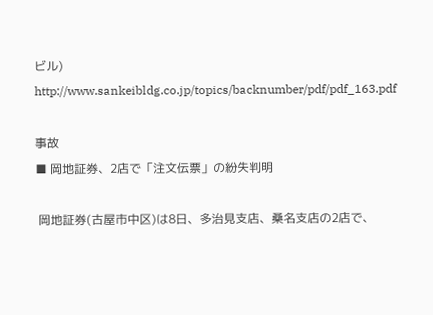ビル)
http://www.sankeibldg.co.jp/topics/backnumber/pdf/pdf_163.pdf

事故
■ 岡地証券、2店で「注文伝票」の紛失判明

 岡地証券(古屋市中区)は8日、多治見支店、桑名支店の2店で、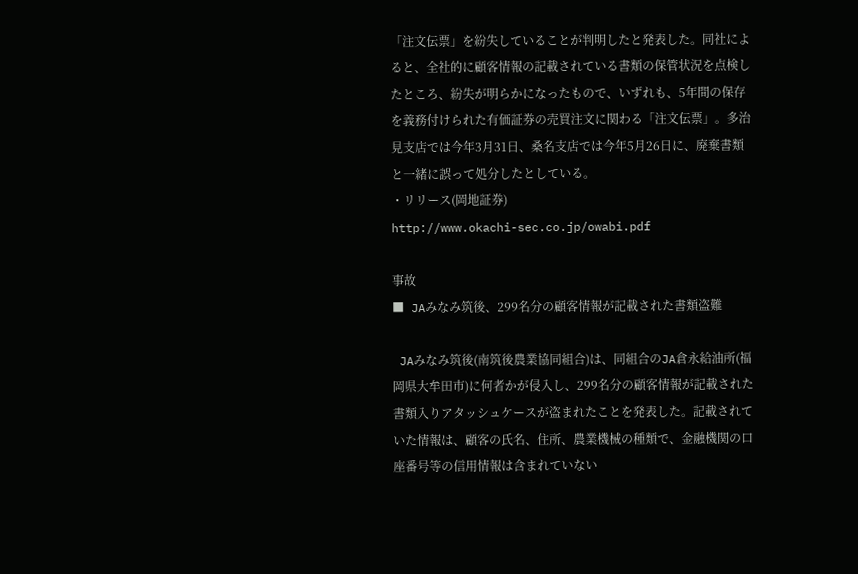「注文伝票」を紛失していることが判明したと発表した。同社によると、全社的に顧客情報の記載されている書類の保管状況を点検したところ、紛失が明らかになったもので、いずれも、5年間の保存を義務付けられた有価証券の売買注文に関わる「注文伝票」。多治見支店では今年3月31日、桑名支店では今年5月26日に、廃棄書類と一緒に誤って処分したとしている。
・リリース(岡地証券)
http://www.okachi-sec.co.jp/owabi.pdf

事故
■ JAみなみ筑後、299名分の顧客情報が記載された書類盗難

 JAみなみ筑後(南筑後農業協同組合)は、同組合のJA倉永給油所(福岡県大牟田市)に何者かが侵入し、299名分の顧客情報が記載された書類入りアタッシュケースが盗まれたことを発表した。記載されていた情報は、顧客の氏名、住所、農業機械の種類で、金融機関の口座番号等の信用情報は含まれていない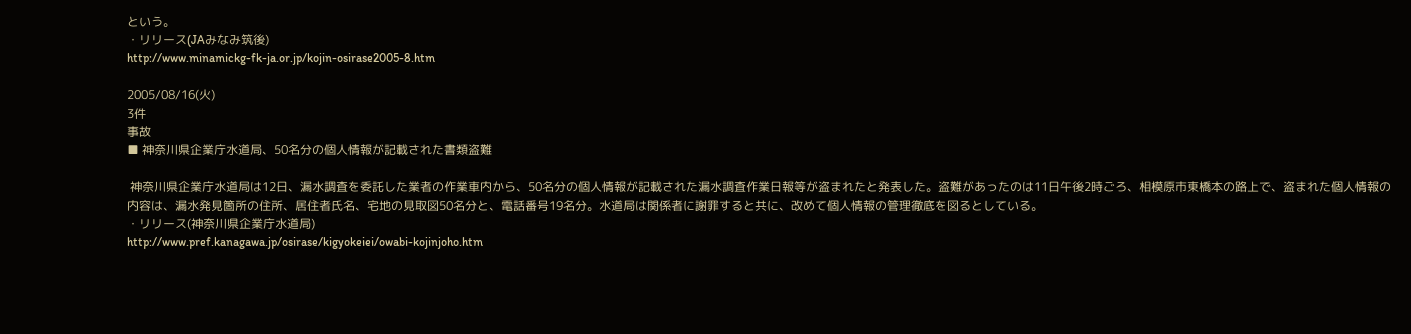という。
・リリース(JAみなみ筑後)
http://www.minamickg-fk-ja.or.jp/kojin-osirase2005-8.htm

2005/08/16(火)
3件
事故
■ 神奈川県企業庁水道局、50名分の個人情報が記載された書類盗難

 神奈川県企業庁水道局は12日、漏水調査を委託した業者の作業車内から、50名分の個人情報が記載された漏水調査作業日報等が盗まれたと発表した。盗難があったのは11日午後2時ごろ、相模原市東橋本の路上で、盗まれた個人情報の内容は、漏水発見箇所の住所、居住者氏名、宅地の見取図50名分と、電話番号19名分。水道局は関係者に謝罪すると共に、改めて個人情報の管理徹底を図るとしている。
・リリース(神奈川県企業庁水道局)
http://www.pref.kanagawa.jp/osirase/kigyokeiei/owabi-kojinjoho.htm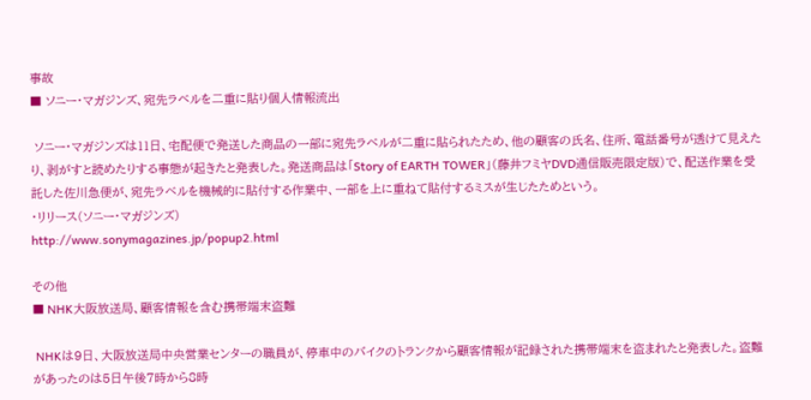事故
■ ソニー・マガジンズ、宛先ラベルを二重に貼り個人情報流出

 ソニー・マガジンズは11日、宅配便で発送した商品の一部に宛先ラベルが二重に貼られたため、他の顧客の氏名、住所、電話番号が透けて見えたり、剥がすと読めたりする事態が起きたと発表した。発送商品は「Story of EARTH TOWER」(藤井フミヤDVD通信販売限定版)で、配送作業を受託した佐川急便が、宛先ラベルを機械的に貼付する作業中、一部を上に重ねて貼付するミスが生じたためという。
・リリース(ソニー・マガジンズ)
http://www.sonymagazines.jp/popup2.html

その他
■ NHK大阪放送局、顧客情報を含む携帯端末盗難

 NHKは9日、大阪放送局中央営業センターの職員が、停車中のバイクのトランクから顧客情報が記録された携帯端末を盗まれたと発表した。盗難があったのは5日午後7時から8時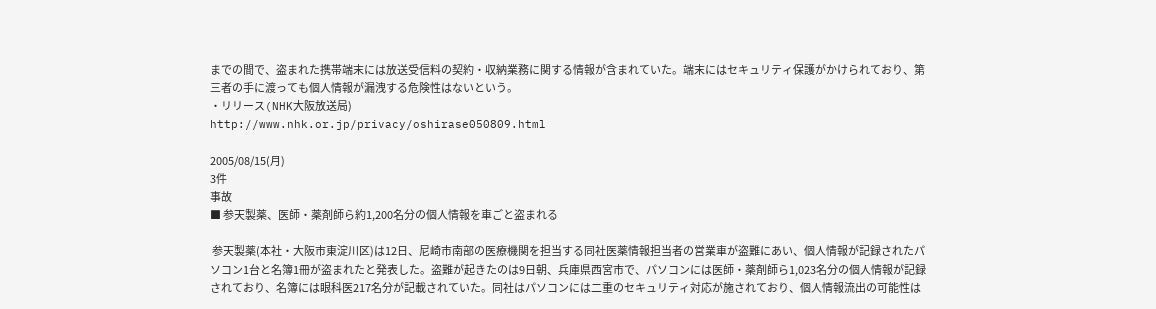までの間で、盗まれた携帯端末には放送受信料の契約・収納業務に関する情報が含まれていた。端末にはセキュリティ保護がかけられており、第三者の手に渡っても個人情報が漏洩する危険性はないという。
・リリース(NHK大阪放送局)
http://www.nhk.or.jp/privacy/oshirase050809.html

2005/08/15(月)
3件
事故
■ 参天製薬、医師・薬剤師ら約1,200名分の個人情報を車ごと盗まれる

 参天製薬(本社・大阪市東淀川区)は12日、尼崎市南部の医療機関を担当する同社医薬情報担当者の営業車が盗難にあい、個人情報が記録されたパソコン1台と名簿1冊が盗まれたと発表した。盗難が起きたのは9日朝、兵庫県西宮市で、パソコンには医師・薬剤師ら1,023名分の個人情報が記録されており、名簿には眼科医217名分が記載されていた。同社はパソコンには二重のセキュリティ対応が施されており、個人情報流出の可能性は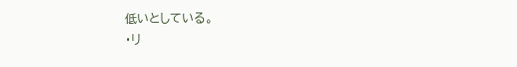低いとしている。
・リ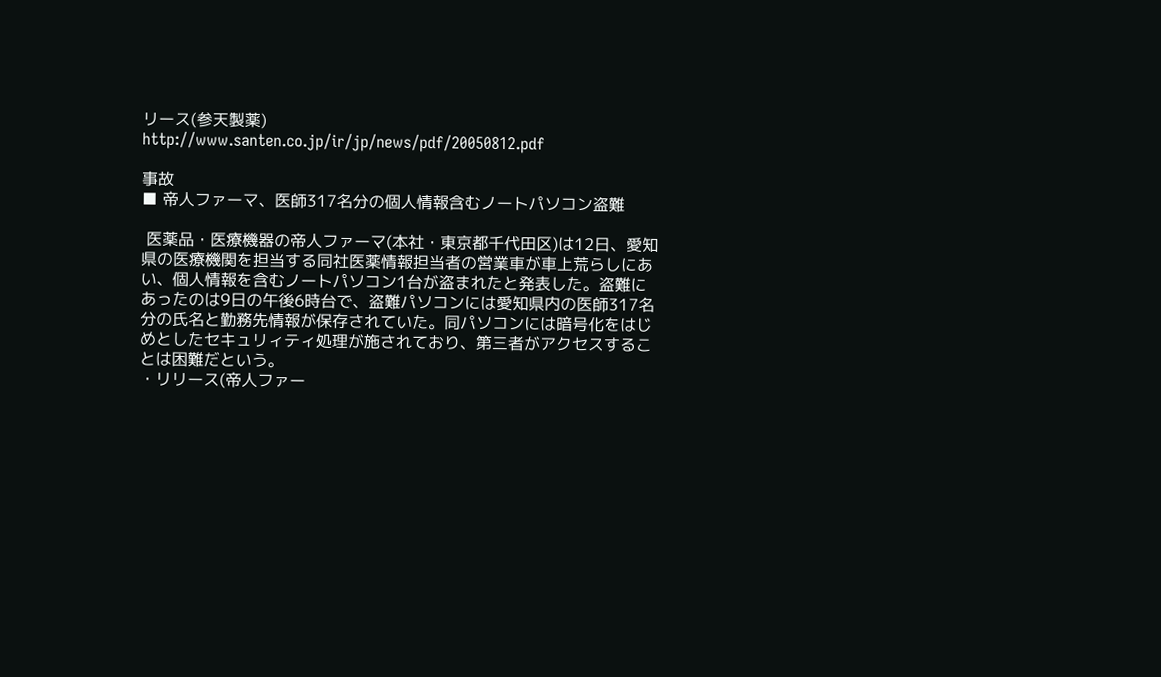リース(参天製薬)
http://www.santen.co.jp/ir/jp/news/pdf/20050812.pdf

事故
■ 帝人ファーマ、医師317名分の個人情報含むノートパソコン盗難

 医薬品・医療機器の帝人ファーマ(本社・東京都千代田区)は12日、愛知県の医療機関を担当する同社医薬情報担当者の営業車が車上荒らしにあい、個人情報を含むノートパソコン1台が盗まれたと発表した。盗難にあったのは9日の午後6時台で、盗難パソコンには愛知県内の医師317名分の氏名と勤務先情報が保存されていた。同パソコンには暗号化をはじめとしたセキュリィティ処理が施されており、第三者がアクセスすることは困難だという。
・リリース(帝人ファー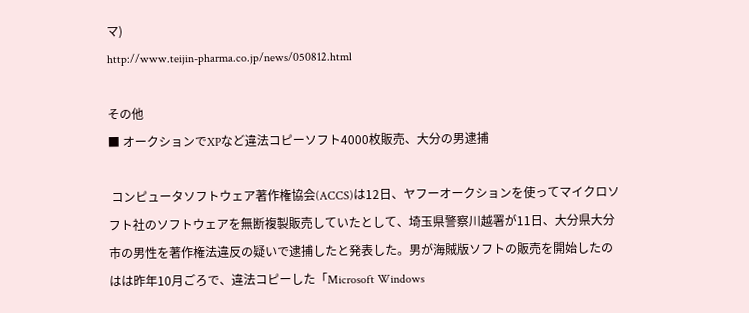マ)
http://www.teijin-pharma.co.jp/news/050812.html

その他
■ オークションでXPなど違法コピーソフト4000枚販売、大分の男逮捕

 コンピュータソフトウェア著作権協会(ACCS)は12日、ヤフーオークションを使ってマイクロソフト社のソフトウェアを無断複製販売していたとして、埼玉県警察川越署が11日、大分県大分市の男性を著作権法違反の疑いで逮捕したと発表した。男が海賊版ソフトの販売を開始したのはは昨年10月ごろで、違法コピーした「Microsoft Windows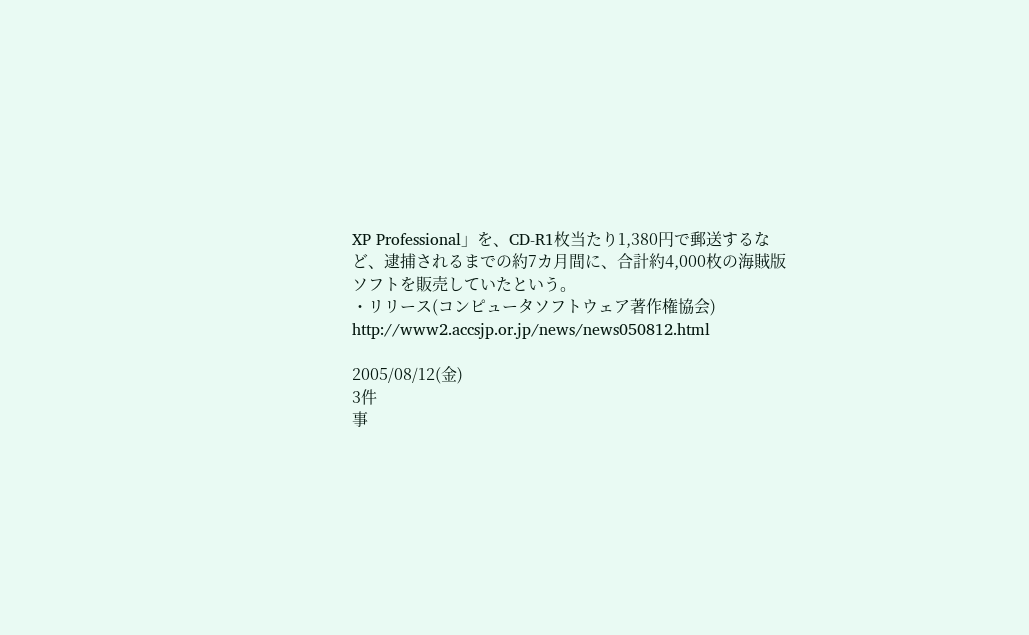XP Professional」を、CD-R1枚当たり1,380円で郵送するなど、逮捕されるまでの約7カ月間に、合計約4,000枚の海賊版ソフトを販売していたという。
・リリース(コンピュータソフトウェア著作権協会)
http://www2.accsjp.or.jp/news/news050812.html

2005/08/12(金)
3件
事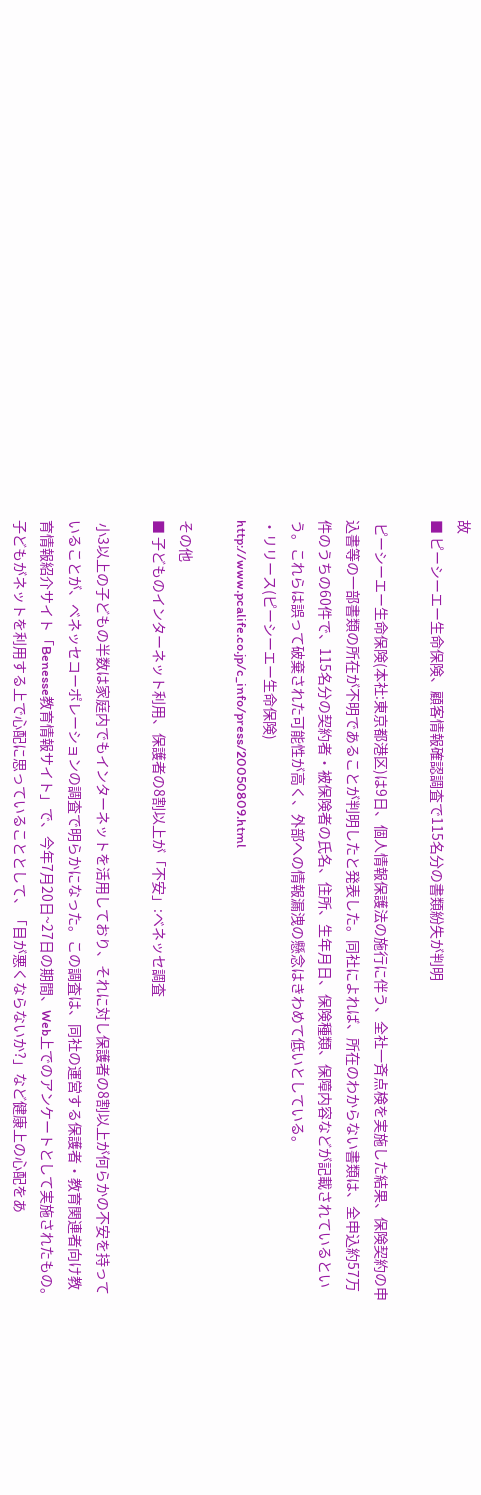故
■ ピーシーエー生命保険、顧客情報確認調査で115名分の書類紛失が判明

 ピーシーエー生命保険(本社:東京都港区)は9日、個人情報保護法の施行に伴う、全社一斉点検を実施した結果、保険契約の申込書等の一部書類の所在が不明であることが判明したと発表した。同社によれば、所在のわからない書類は、全申込約57万件のうちの60件で、115名分の契約者・被保険者の氏名、住所、生年月日、保険種類、保障内容などが記載されているという。これらは誤って破棄された可能性が高く、外部への情報漏洩の懸念はきわめて低いとしている。
・リリース(ピーシーエー生命保険)
http://www.pcalife.co.jp/c_info/press/20050809.html

その他
■ 子どものインターネット利用、保護者の8割以上が「不安」:ベネッセ調査

 小3以上の子どもの半数は家庭内でもインターネットを活用しており、それに対し保護者の8割以上が何らかの不安を持っていることが、ベネッセコーポレーションの調査で明らかになった。この調査は、同社の運営する保護者・教育関連者向け教育情報紹介サイト「Benesse教育情報サイト」で、今年7月20日~27日の期間、Web上でのアンケートとして実施されたもの。子どもがネットを利用する上で心配に思っていることとして、「目が悪くならないか?」など健康上の心配をあ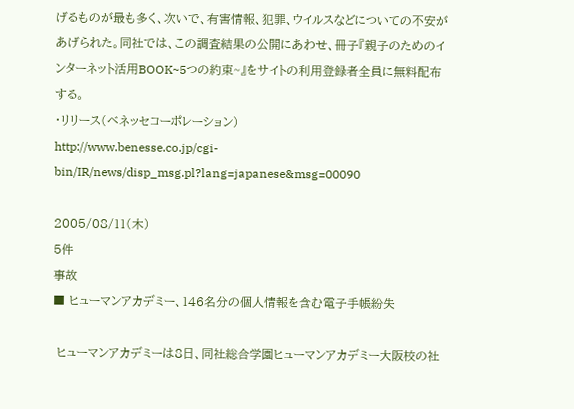げるものが最も多く、次いで、有害情報、犯罪、ウイルスなどについての不安があげられた。同社では、この調査結果の公開にあわせ、冊子『親子のためのインターネット活用BOOK~5つの約束~』をサイトの利用登録者全員に無料配布する。
・リリース(ベネッセコーポレーション)
http://www.benesse.co.jp/cgi-bin/IR/news/disp_msg.pl?lang=japanese&msg=00090

2005/08/11(木)
5件
事故
■ ヒューマンアカデミー、146名分の個人情報を含む電子手帳紛失

 ヒューマンアカデミーは8日、同社総合学園ヒューマンアカデミー大阪校の社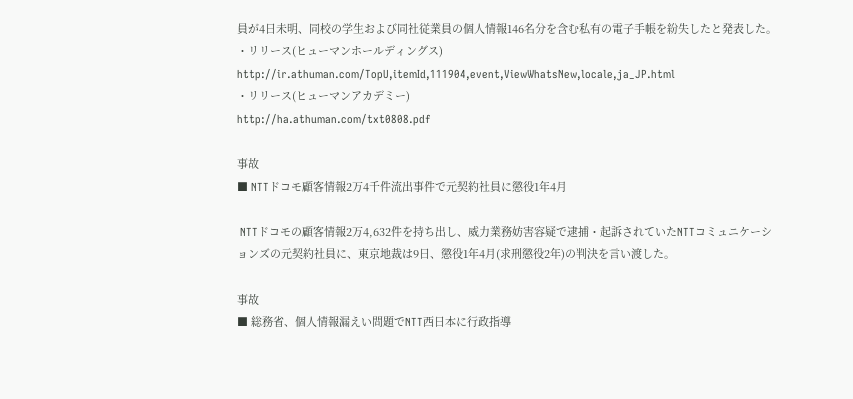員が4日未明、同校の学生および同社従業員の個人情報146名分を含む私有の電子手帳を紛失したと発表した。
・リリース(ヒューマンホールディングス)
http://ir.athuman.com/TopU,itemId,111904,event,ViewWhatsNew,locale,ja_JP.html
・リリース(ヒューマンアカデミー)
http://ha.athuman.com/txt0808.pdf

事故
■ NTTドコモ顧客情報2万4千件流出事件で元契約社員に懲役1年4月

 NTTドコモの顧客情報2万4,632件を持ち出し、威力業務妨害容疑で逮捕・起訴されていたNTTコミュニケーションズの元契約社員に、東京地裁は9日、懲役1年4月(求刑懲役2年)の判決を言い渡した。

事故
■ 総務省、個人情報漏えい問題でNTT西日本に行政指導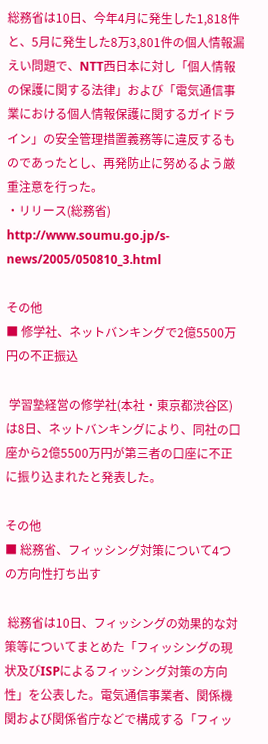総務省は10日、今年4月に発生した1,818件と、5月に発生した8万3,801件の個人情報漏えい問題で、NTT西日本に対し「個人情報の保護に関する法律」および「電気通信事業における個人情報保護に関するガイドライン」の安全管理措置義務等に違反するものであったとし、再発防止に努めるよう厳重注意を行った。
・リリース(総務省)
http://www.soumu.go.jp/s-news/2005/050810_3.html

その他
■ 修学社、ネットバンキングで2億5500万円の不正振込

 学習塾経営の修学社(本社・東京都渋谷区)は8日、ネットバンキングにより、同社の口座から2億5500万円が第三者の口座に不正に振り込まれたと発表した。

その他
■ 総務省、フィッシング対策について4つの方向性打ち出す

 総務省は10日、フィッシングの効果的な対策等についてまとめた「フィッシングの現状及びISPによるフィッシング対策の方向性」を公表した。電気通信事業者、関係機関および関係省庁などで構成する「フィッ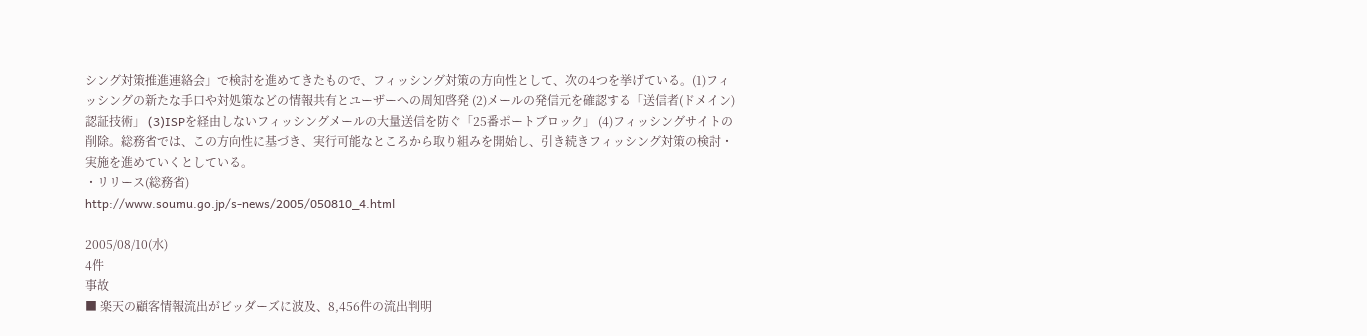シング対策推進連絡会」で検討を進めてきたもので、フィッシング対策の方向性として、次の4つを挙げている。(1)フィッシングの新たな手口や対処策などの情報共有とユーザーへの周知啓発 (2)メールの発信元を確認する「送信者(ドメイン)認証技術」 (3)ISPを経由しないフィッシングメールの大量送信を防ぐ「25番ポートブロック」 (4)フィッシングサイトの削除。総務省では、この方向性に基づき、実行可能なところから取り組みを開始し、引き続きフィッシング対策の検討・実施を進めていくとしている。
・リリース(総務省)
http://www.soumu.go.jp/s-news/2005/050810_4.html

2005/08/10(水)
4件
事故
■ 楽天の顧客情報流出がビッダーズに波及、8,456件の流出判明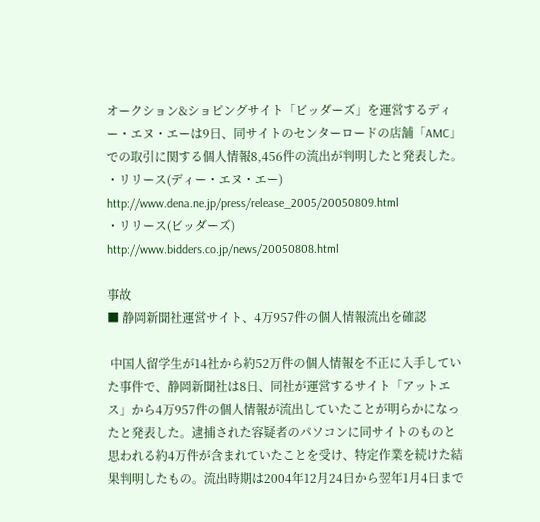オークション&ショピングサイト「ビッダーズ」を運営するディー・エヌ・エーは9日、同サイトのセンターロードの店舗「AMC」での取引に関する個人情報8,456件の流出が判明したと発表した。
・リリース(ディー・エヌ・エー)
http://www.dena.ne.jp/press/release_2005/20050809.html
・リリース(ビッダーズ)
http://www.bidders.co.jp/news/20050808.html

事故
■ 静岡新聞社運営サイト、4万957件の個人情報流出を確認

 中国人留学生が14社から約52万件の個人情報を不正に入手していた事件で、静岡新聞社は8日、同社が運営するサイト「アットエス」から4万957件の個人情報が流出していたことが明らかになったと発表した。逮捕された容疑者のパソコンに同サイトのものと思われる約4万件が含まれていたことを受け、特定作業を続けた結果判明したもの。流出時期は2004年12月24日から翌年1月4日まで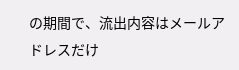の期間で、流出内容はメールアドレスだけ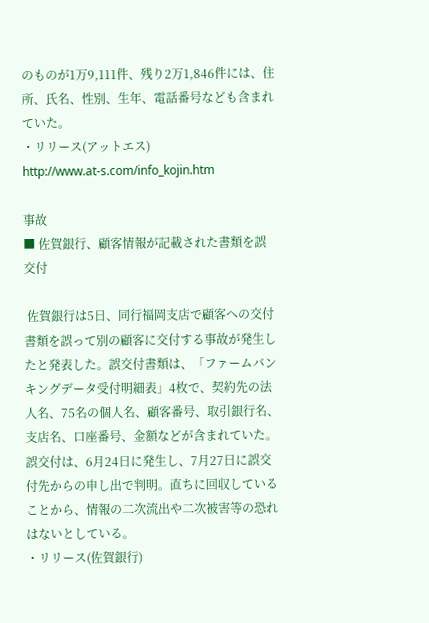のものが1万9,111件、残り2万1,846件には、住所、氏名、性別、生年、電話番号なども含まれていた。
・リリース(アットエス)
http://www.at-s.com/info_kojin.htm

事故
■ 佐賀銀行、顧客情報が記載された書類を誤交付

 佐賀銀行は5日、同行福岡支店で顧客への交付書類を誤って別の顧客に交付する事故が発生したと発表した。誤交付書類は、「ファームバンキングデータ受付明細表」4枚で、契約先の法人名、75名の個人名、顧客番号、取引銀行名、支店名、口座番号、金額などが含まれていた。誤交付は、6月24日に発生し、7月27日に誤交付先からの申し出で判明。直ちに回収していることから、情報の二次流出や二次被害等の恐れはないとしている。
・リリース(佐賀銀行)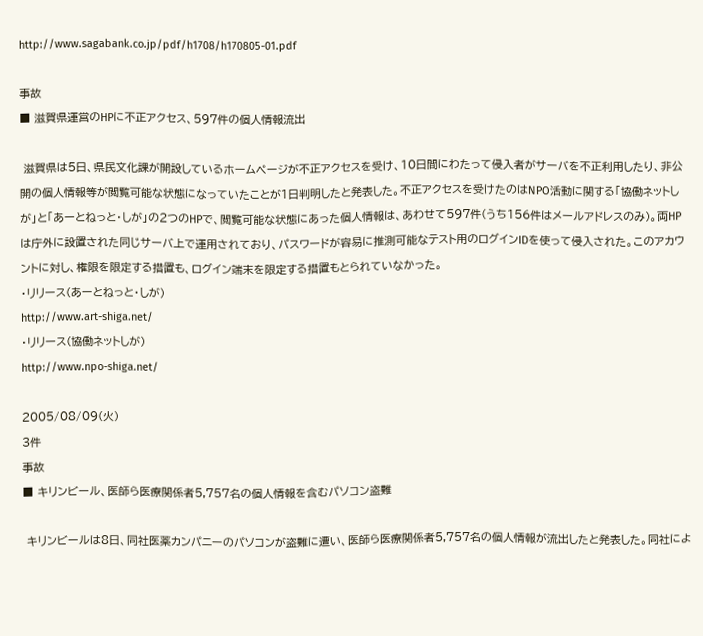http://www.sagabank.co.jp/pdf/h1708/h170805-01.pdf

事故
■ 滋賀県運営のHPに不正アクセス、597件の個人情報流出

 滋賀県は5日、県民文化課が開設しているホームページが不正アクセスを受け、10日間にわたって侵入者がサーバを不正利用したり、非公開の個人情報等が閲覧可能な状態になっていたことが1日判明したと発表した。不正アクセスを受けたのはNPO活動に関する「協働ネットしが」と「あーとねっと・しが」の2つのHPで、閲覧可能な状態にあった個人情報は、あわせて597件(うち156件はメールアドレスのみ)。両HPは庁外に設置された同じサーバ上で運用されており、パスワードが容易に推測可能なテスト用のログインIDを使って侵入された。このアカウントに対し、権限を限定する措置も、ログイン端末を限定する措置もとられていなかった。
・リリース(あーとねっと・しが)
http://www.art-shiga.net/
・リリース(協働ネットしが)
http://www.npo-shiga.net/

2005/08/09(火)
3件
事故
■ キリンビール、医師ら医療関係者5,757名の個人情報を含むパソコン盗難

 キリンビールは8日、同社医薬カンパニーのパソコンが盗難に遭い、医師ら医療関係者5,757名の個人情報が流出したと発表した。同社によ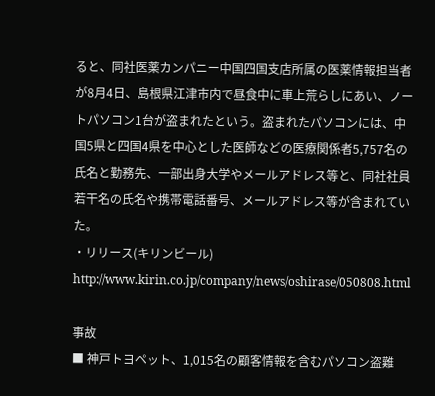ると、同社医薬カンパニー中国四国支店所属の医薬情報担当者が8月4日、島根県江津市内で昼食中に車上荒らしにあい、ノートパソコン1台が盗まれたという。盗まれたパソコンには、中国5県と四国4県を中心とした医師などの医療関係者5,757名の氏名と勤務先、一部出身大学やメールアドレス等と、同社社員若干名の氏名や携帯電話番号、メールアドレス等が含まれていた。
・リリース(キリンビール)
http://www.kirin.co.jp/company/news/oshirase/050808.html

事故
■ 神戸トヨペット、1,015名の顧客情報を含むパソコン盗難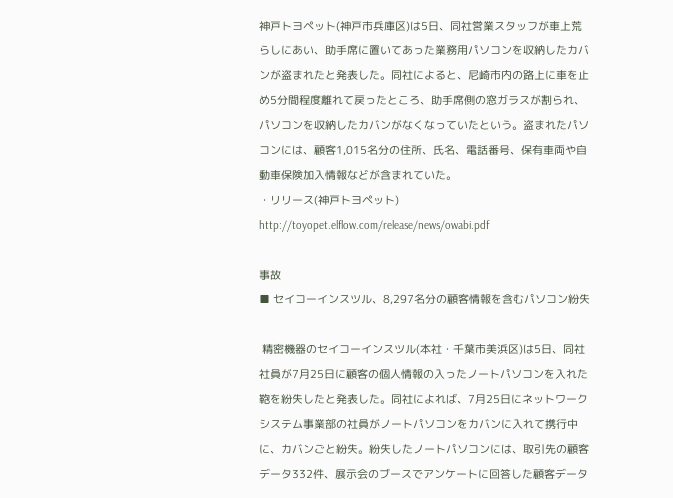神戸トヨペット(神戸市兵庫区)は5日、同社営業スタッフが車上荒らしにあい、助手席に置いてあった業務用パソコンを収納したカバンが盗まれたと発表した。同社によると、尼崎市内の路上に車を止め5分間程度離れて戻ったところ、助手席側の窓ガラスが割られ、パソコンを収納したカバンがなくなっていたという。盗まれたパソコンには、顧客1,015名分の住所、氏名、電話番号、保有車両や自動車保険加入情報などが含まれていた。
・リリース(神戸トヨペット)
http://toyopet.elflow.com/release/news/owabi.pdf

事故
■ セイコーインスツル、8,297名分の顧客情報を含むパソコン紛失

 精密機器のセイコーインスツル(本社・千葉市美浜区)は5日、同社社員が7月25日に顧客の個人情報の入ったノートパソコンを入れた鞄を紛失したと発表した。同社によれば、7月25日にネットワークシステム事業部の社員がノートパソコンをカバンに入れて携行中に、カバンごと紛失。紛失したノートパソコンには、取引先の顧客データ332件、展示会のブースでアンケートに回答した顧客データ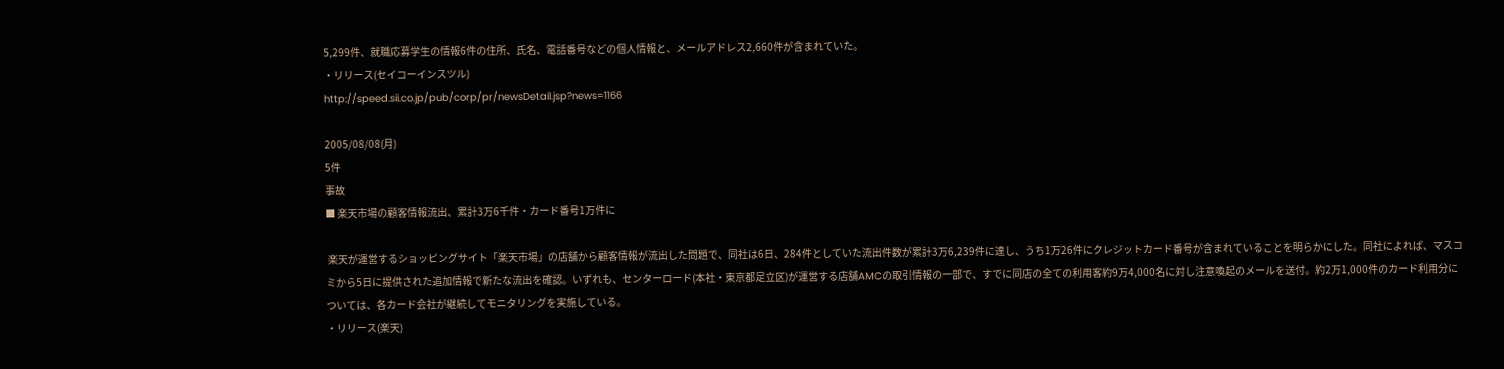5,299件、就職応募学生の情報6件の住所、氏名、電話番号などの個人情報と、メールアドレス2,660件が含まれていた。
・リリース(セイコーインスツル)
http://speed.sii.co.jp/pub/corp/pr/newsDetail.jsp?news=1166

2005/08/08(月)
5件
事故
■ 楽天市場の顧客情報流出、累計3万6千件・カード番号1万件に

 楽天が運営するショッピングサイト「楽天市場」の店舗から顧客情報が流出した問題で、同社は6日、284件としていた流出件数が累計3万6,239件に達し、うち1万26件にクレジットカード番号が含まれていることを明らかにした。同社によれば、マスコミから5日に提供された追加情報で新たな流出を確認。いずれも、センターロード(本社・東京都足立区)が運営する店舗AMCの取引情報の一部で、すでに同店の全ての利用客約9万4,000名に対し注意喚起のメールを送付。約2万1,000件のカード利用分については、各カード会社が継続してモニタリングを実施している。
・リリース(楽天)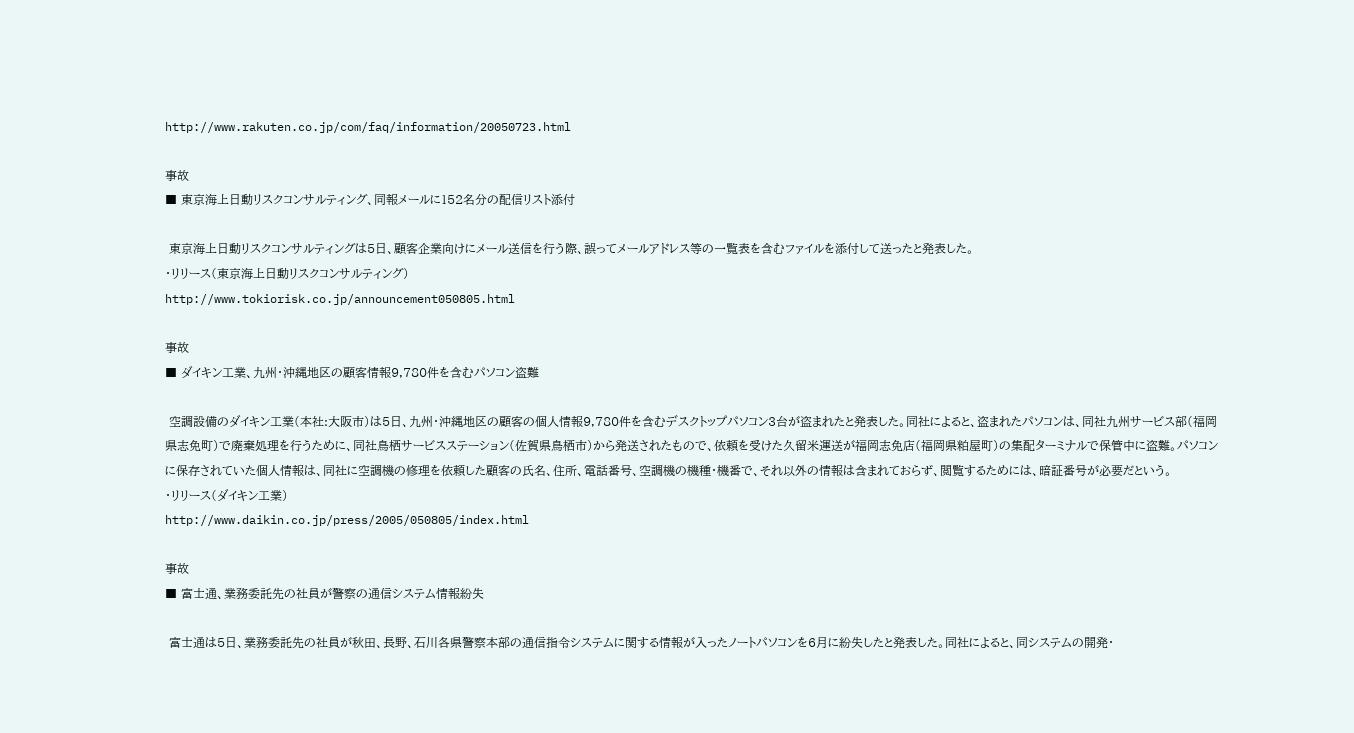http://www.rakuten.co.jp/com/faq/information/20050723.html

事故
■ 東京海上日動リスクコンサルティング、同報メールに152名分の配信リスト添付

 東京海上日動リスクコンサルティングは5日、顧客企業向けにメール送信を行う際、誤ってメールアドレス等の一覧表を含むファイルを添付して送ったと発表した。
・リリース(東京海上日動リスクコンサルティング)
http://www.tokiorisk.co.jp/announcement050805.html

事故
■ ダイキン工業、九州・沖縄地区の顧客情報9,780件を含むパソコン盗難

 空調設備のダイキン工業(本社:大阪市)は5日、九州・沖縄地区の顧客の個人情報9,780件を含むデスクトップパソコン3台が盗まれたと発表した。同社によると、盗まれたパソコンは、同社九州サービス部(福岡県志免町)で廃棄処理を行うために、同社鳥栖サービスステーション(佐賀県鳥栖市)から発送されたもので、依頼を受けた久留米運送が福岡志免店(福岡県粕屋町)の集配ターミナルで保管中に盗難。パソコンに保存されていた個人情報は、同社に空調機の修理を依頼した顧客の氏名、住所、電話番号、空調機の機種・機番で、それ以外の情報は含まれておらず、閲覧するためには、暗証番号が必要だという。
・リリース(ダイキン工業)
http://www.daikin.co.jp/press/2005/050805/index.html

事故
■ 富士通、業務委託先の社員が警察の通信システム情報紛失

 富士通は5日、業務委託先の社員が秋田、長野、石川各県警察本部の通信指令システムに関する情報が入ったノートパソコンを6月に紛失したと発表した。同社によると、同システムの開発・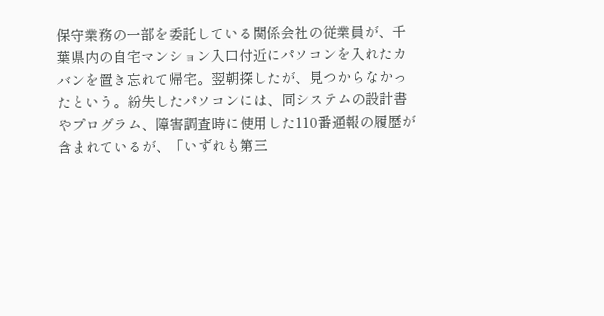保守業務の一部を委託している関係会社の従業員が、千葉県内の自宅マンション入口付近にパソコンを入れたカバンを置き忘れて帰宅。翌朝探したが、見つからなかったという。紛失したパソコンには、同システムの設計書やプログラム、障害調査時に使用した110番通報の履歴が含まれているが、「いずれも第三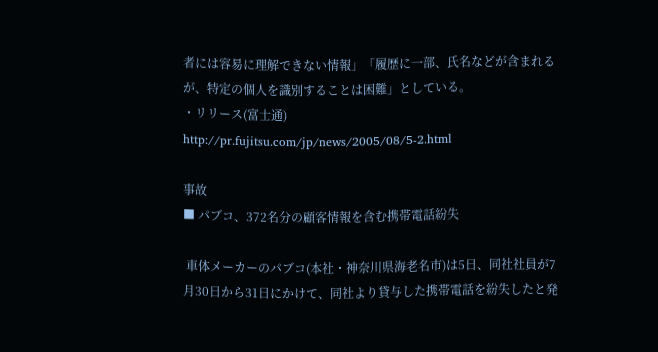者には容易に理解できない情報」「履歴に一部、氏名などが含まれるが、特定の個人を識別することは困難」としている。
・リリース(富士通)
http://pr.fujitsu.com/jp/news/2005/08/5-2.html

事故
■ パブコ、372名分の顧客情報を含む携帯電話紛失

 車体メーカーのパブコ(本社・神奈川県海老名市)は5日、同社社員が7月30日から31日にかけて、同社より貸与した携帯電話を紛失したと発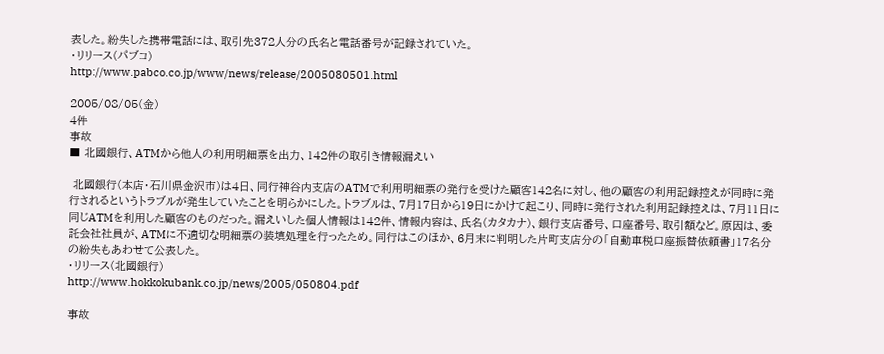表した。紛失した携帯電話には、取引先372人分の氏名と電話番号が記録されていた。
・リリース(パブコ)
http://www.pabco.co.jp/www/news/release/2005080501.html

2005/08/05(金)
4件
事故
■ 北國銀行、ATMから他人の利用明細票を出力、142件の取引き情報漏えい

 北國銀行(本店・石川県金沢市)は4日、同行神谷内支店のATMで利用明細票の発行を受けた顧客142名に対し、他の顧客の利用記録控えが同時に発行されるというトラブルが発生していたことを明らかにした。トラブルは、7月17日から19日にかけて起こり、同時に発行された利用記録控えは、7月11日に同じATMを利用した顧客のものだった。漏えいした個人情報は142件、情報内容は、氏名(カタカナ)、銀行支店番号、口座番号、取引額など。原因は、委託会社社員が、ATMに不適切な明細票の装填処理を行ったため。同行はこのほか、6月末に判明した片町支店分の「自動車税口座振替依頼書」17名分の紛失もあわせて公表した。
・リリース(北國銀行)
http://www.hokkokubank.co.jp/news/2005/050804.pdf

事故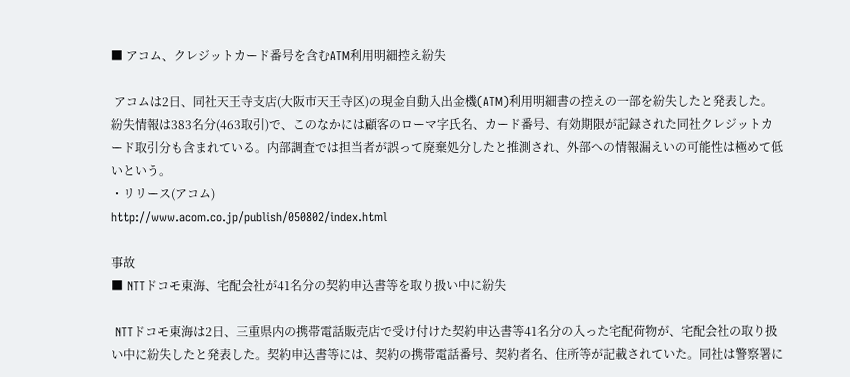■ アコム、クレジットカード番号を含むATM利用明細控え紛失

 アコムは2日、同社天王寺支店(大阪市天王寺区)の現金自動入出金機(ATM)利用明細書の控えの一部を紛失したと発表した。紛失情報は383名分(463取引)で、このなかには顧客のローマ字氏名、カード番号、有効期限が記録された同社クレジットカード取引分も含まれている。内部調査では担当者が誤って廃棄処分したと推測され、外部への情報漏えいの可能性は極めて低いという。
・リリース(アコム)
http://www.acom.co.jp/publish/050802/index.html

事故
■ NTTドコモ東海、宅配会社が41名分の契約申込書等を取り扱い中に紛失

 NTTドコモ東海は2日、三重県内の携帯電話販売店で受け付けた契約申込書等41名分の入った宅配荷物が、宅配会社の取り扱い中に紛失したと発表した。契約申込書等には、契約の携帯電話番号、契約者名、住所等が記載されていた。同社は警察署に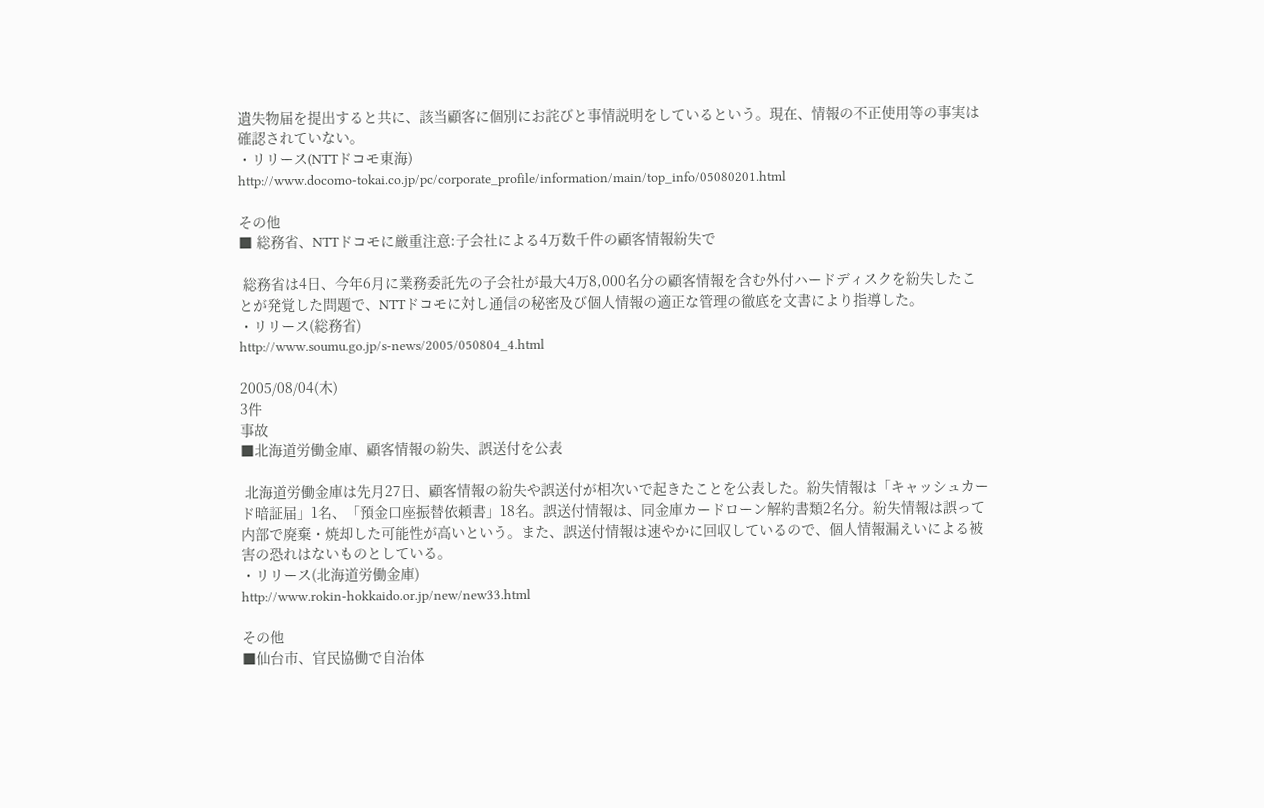遺失物届を提出すると共に、該当顧客に個別にお詫びと事情説明をしているという。現在、情報の不正使用等の事実は確認されていない。
・リリース(NTTドコモ東海)
http://www.docomo-tokai.co.jp/pc/corporate_profile/information/main/top_info/05080201.html

その他
■ 総務省、NTTドコモに厳重注意:子会社による4万数千件の顧客情報紛失で

 総務省は4日、今年6月に業務委託先の子会社が最大4万8,000名分の顧客情報を含む外付ハードディスクを紛失したことが発覚した問題で、NTTドコモに対し通信の秘密及び個人情報の適正な管理の徹底を文書により指導した。
・リリース(総務省)
http://www.soumu.go.jp/s-news/2005/050804_4.html

2005/08/04(木)
3件
事故
■北海道労働金庫、顧客情報の紛失、誤送付を公表

 北海道労働金庫は先月27日、顧客情報の紛失や誤送付が相次いで起きたことを公表した。紛失情報は「キャッシュカード暗証届」1名、「預金口座振替依頼書」18名。誤送付情報は、同金庫カードローン解約書類2名分。紛失情報は誤って内部で廃棄・焼却した可能性が高いという。また、誤送付情報は速やかに回収しているので、個人情報漏えいによる被害の恐れはないものとしている。
・リリース(北海道労働金庫)
http://www.rokin-hokkaido.or.jp/new/new33.html

その他
■仙台市、官民協働で自治体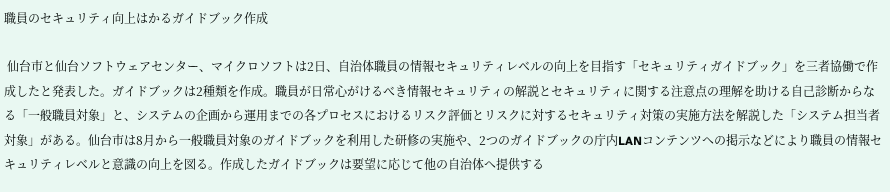職員のセキュリティ向上はかるガイドブック作成

 仙台市と仙台ソフトウェアセンター、マイクロソフトは2日、自治体職員の情報セキュリティレベルの向上を目指す「セキュリティガイドブック」を三者協働で作成したと発表した。ガイドブックは2種類を作成。職員が日常心がけるべき情報セキュリティの解説とセキュリティに関する注意点の理解を助ける自己診断からなる「一般職員対象」と、システムの企画から運用までの各プロセスにおけるリスク評価とリスクに対するセキュリティ対策の実施方法を解説した「システム担当者対象」がある。仙台市は8月から一般職員対象のガイドブックを利用した研修の実施や、2つのガイドブックの庁内LANコンテンツへの掲示などにより職員の情報セキュリティレベルと意識の向上を図る。作成したガイドブックは要望に応じて他の自治体へ提供する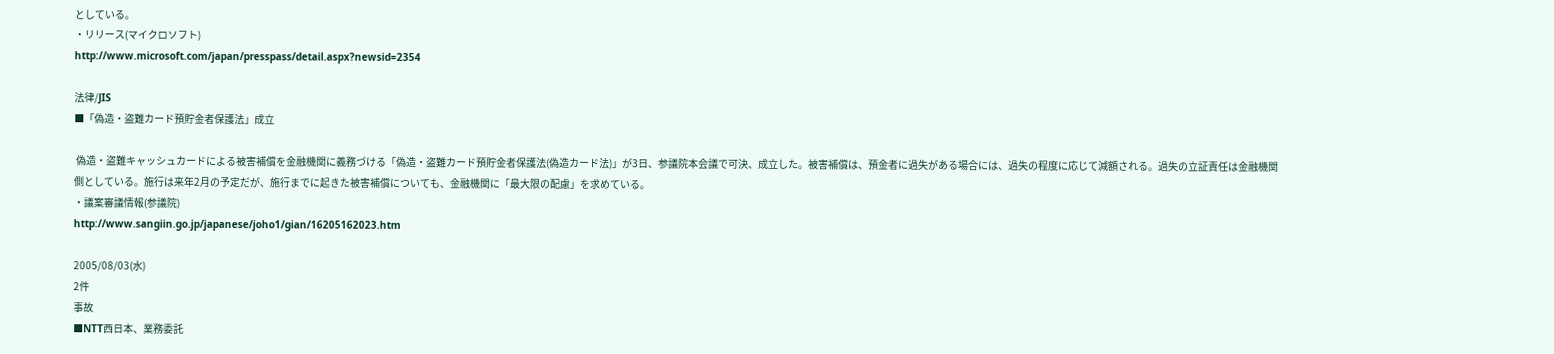としている。
・リリース(マイクロソフト)
http://www.microsoft.com/japan/presspass/detail.aspx?newsid=2354

法律/JIS
■「偽造・盗難カード預貯金者保護法」成立

 偽造・盗難キャッシュカードによる被害補償を金融機関に義務づける「偽造・盗難カード預貯金者保護法(偽造カード法)」が3日、参議院本会議で可決、成立した。被害補償は、預金者に過失がある場合には、過失の程度に応じて減額される。過失の立証責任は金融機関側としている。施行は来年2月の予定だが、施行までに起きた被害補償についても、金融機関に「最大限の配慮」を求めている。
・議案審議情報(参議院)
http://www.sangiin.go.jp/japanese/joho1/gian/16205162023.htm

2005/08/03(水)
2件
事故
■NTT西日本、業務委託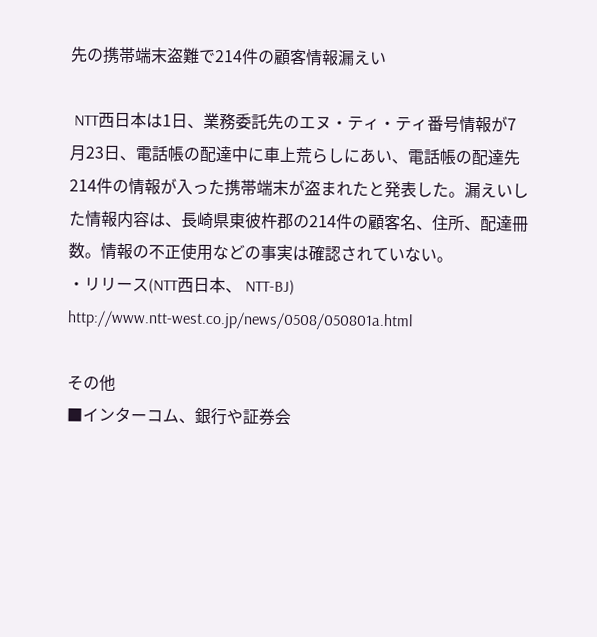先の携帯端末盗難で214件の顧客情報漏えい

 NTT西日本は1日、業務委託先のエヌ・ティ・ティ番号情報が7月23日、電話帳の配達中に車上荒らしにあい、電話帳の配達先214件の情報が入った携帯端末が盗まれたと発表した。漏えいした情報内容は、長崎県東彼杵郡の214件の顧客名、住所、配達冊数。情報の不正使用などの事実は確認されていない。
・リリース(NTT西日本、 NTT-BJ)
http://www.ntt-west.co.jp/news/0508/050801a.html

その他
■インターコム、銀行や証券会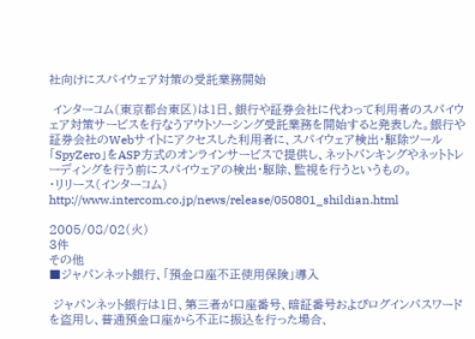社向けにスパイウェア対策の受託業務開始

 インターコム(東京都台東区)は1日、銀行や証券会社に代わって利用者のスパイウェア対策サービスを行なうアウトソーシング受託業務を開始すると発表した。銀行や証券会社のWebサイトにアクセスした利用者に、スパイウェア検出・駆除ツール「SpyZero」をASP方式のオンラインサービスで提供し、ネットバンキングやネットトレーディングを行う前にスパイウェアの検出・駆除、監視を行うというもの。
・リリース(インターコム)
http://www.intercom.co.jp/news/release/050801_shildian.html

2005/08/02(火)
3件
その他
■ジャパンネット銀行、「預金口座不正使用保険」導入

 ジャパンネット銀行は1日、第三者が口座番号、暗証番号およびログインパスワードを盗用し、普通預金口座から不正に振込を行った場合、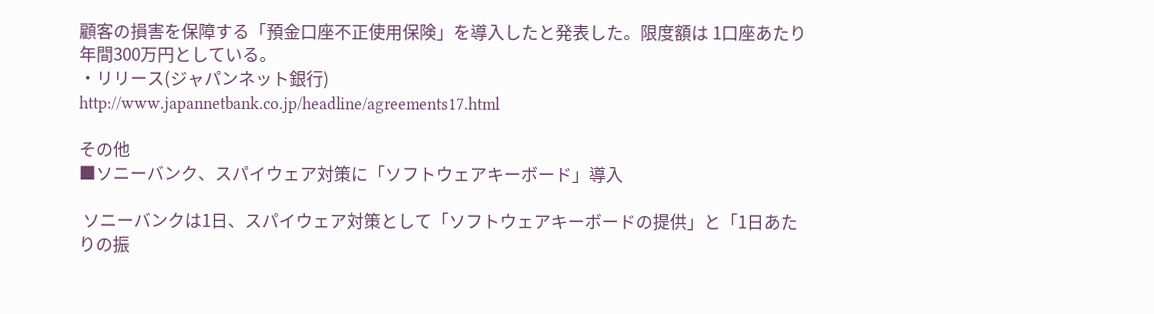顧客の損害を保障する「預金口座不正使用保険」を導入したと発表した。限度額は 1口座あたり年間300万円としている。
・リリース(ジャパンネット銀行)
http://www.japannetbank.co.jp/headline/agreements17.html

その他
■ソニーバンク、スパイウェア対策に「ソフトウェアキーボード」導入

 ソニーバンクは1日、スパイウェア対策として「ソフトウェアキーボードの提供」と「1日あたりの振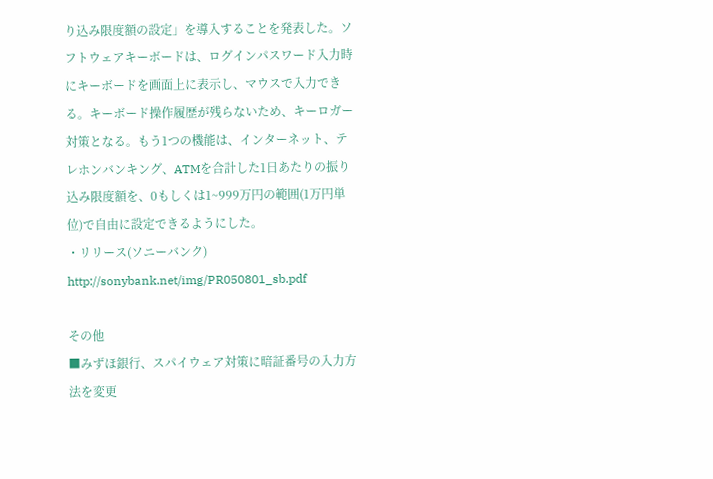り込み限度額の設定」を導入することを発表した。ソフトウェアキーボードは、ログインパスワード入力時にキーボードを画面上に表示し、マウスで入力できる。キーボード操作履歴が残らないため、キーロガー対策となる。もう1つの機能は、インターネット、テレホンバンキング、ATMを合計した1日あたりの振り込み限度額を、0もしくは1~999万円の範囲(1万円単位)で自由に設定できるようにした。
・リリース(ソニーバンク)
http://sonybank.net/img/PR050801_sb.pdf

その他
■みずほ銀行、スパイウェア対策に暗証番号の入力方法を変更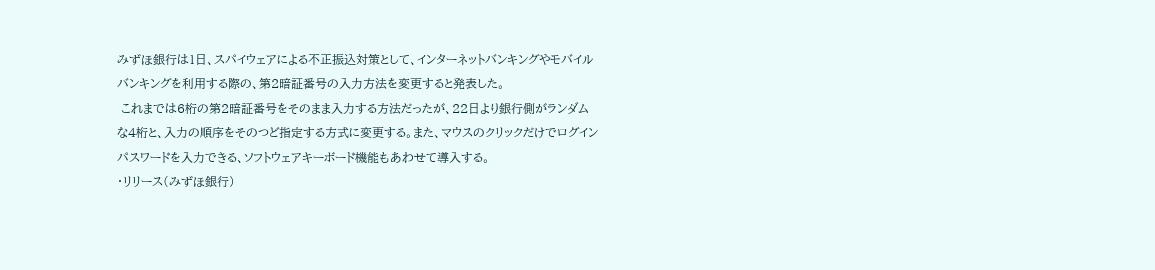みずほ銀行は1日、スパイウェアによる不正振込対策として、インターネットバンキングやモバイルバンキングを利用する際の、第2暗証番号の入力方法を変更すると発表した。
 これまでは6桁の第2暗証番号をそのまま入力する方法だったが、22日より銀行側がランダムな4桁と、入力の順序をそのつど指定する方式に変更する。また、マウスのクリックだけでログインパスワードを入力できる、ソフトウェアキーボード機能もあわせて導入する。
・リリース(みずほ銀行)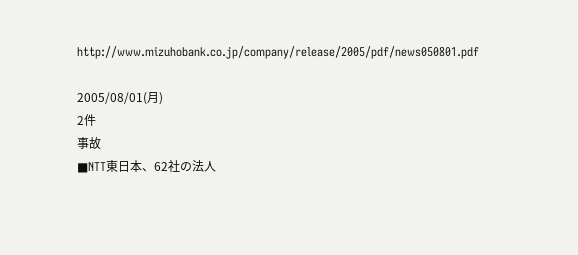http://www.mizuhobank.co.jp/company/release/2005/pdf/news050801.pdf

2005/08/01(月)
2件
事故
■NTT東日本、62社の法人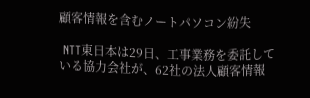顧客情報を含むノートパソコン紛失

 NTT東日本は29日、工事業務を委託している協力会社が、62社の法人顧客情報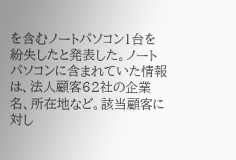を含むノートパソコン1台を紛失したと発表した。ノートパソコンに含まれていた情報は、法人顧客62社の企業名、所在地など。該当顧客に対し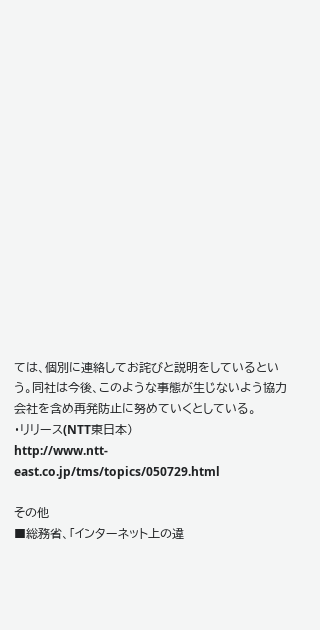ては、個別に連絡してお詫びと説明をしているという。同社は今後、このような事態が生じないよう協力会社を含め再発防止に努めていくとしている。
・リリース(NTT東日本)
http://www.ntt-east.co.jp/tms/topics/050729.html

その他
■総務省、「インターネット上の違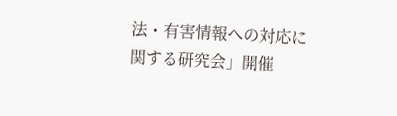法・有害情報への対応に関する研究会」開催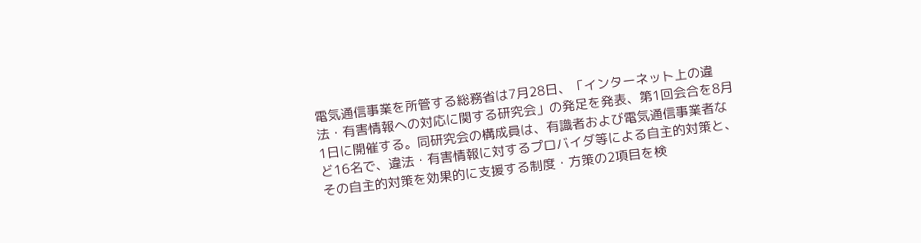電気通信事業を所管する総務省は7月28日、「インターネット上の違法・有害情報への対応に関する研究会」の発足を発表、第1回会合を8月1日に開催する。同研究会の構成員は、有識者および電気通信事業者など16名で、違法・有害情報に対するプロバイダ等による自主的対策と、その自主的対策を効果的に支援する制度・方策の2項目を検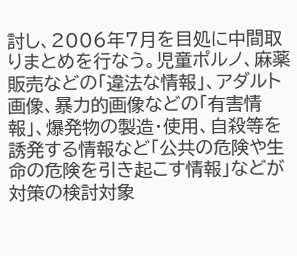討し、2006年7月を目処に中間取りまとめを行なう。児童ポルノ、麻薬販売などの「違法な情報」、アダルト画像、暴力的画像などの「有害情報」、爆発物の製造・使用、自殺等を誘発する情報など「公共の危険や生命の危険を引き起こす情報」などが対策の検討対象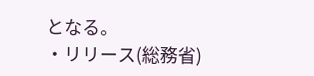となる。
・リリース(総務省)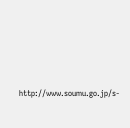http://www.soumu.go.jp/s-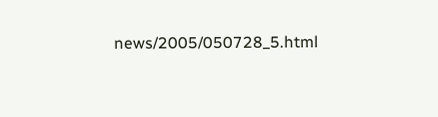news/2005/050728_5.html